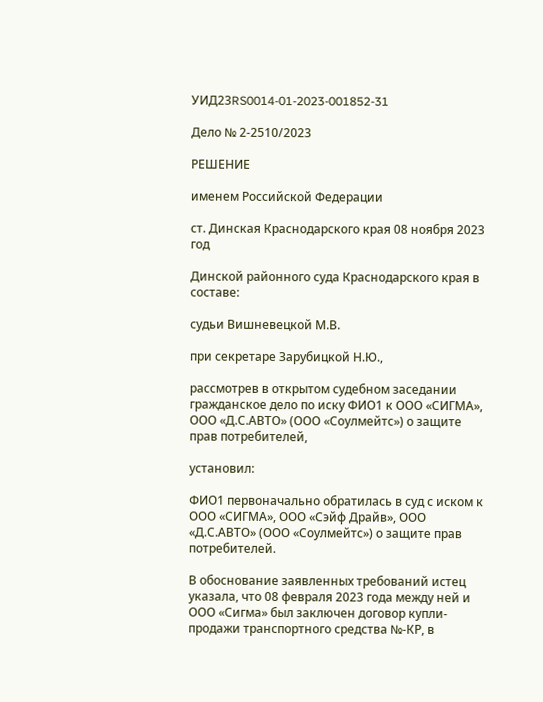УИД23RS0014-01-2023-001852-31

Дело № 2-2510/2023

РЕШЕНИЕ

именем Российской Федерации

ст. Динская Краснодарского края 08 ноября 2023 год

Динской районного суда Краснодарского края в составе:

судьи Вишневецкой М.В.

при секретаре Зарубицкой Н.Ю.,

рассмотрев в открытом судебном заседании гражданское дело по иску ФИО1 к ООО «СИГМА», ООО «Д.С.АВТО» (ООО «Соулмейтс») о защите прав потребителей,

установил:

ФИО1 первоначально обратилась в суд с иском к ООО «СИГМА», ООО «Сэйф Драйв», ООО «Д.С.АВТО» (ООО «Соулмейтс») о защите прав потребителей.

В обоснование заявленных требований истец указала, что 08 февраля 2023 года между ней и ООО «Сигма» был заключен договор купли-продажи транспортного средства №-КР, в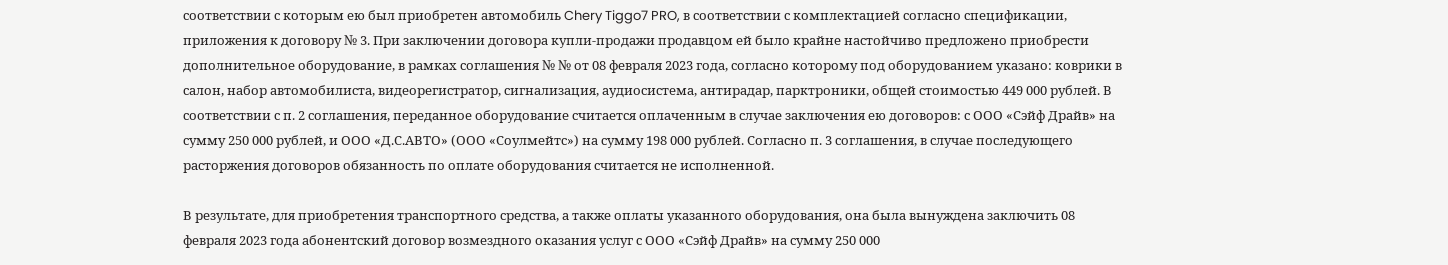соответствии с которым ею был приобретен автомобиль Chery Tiggo7 PRO, в соответствии с комплектацией согласно спецификации, приложения к договору № 3. При заключении договора купли-продажи продавцом ей было крайне настойчиво предложено приобрести дополнительное оборудование, в рамках соглашения № № от 08 февраля 2023 года, согласно которому под оборудованием указано: коврики в салон, набор автомобилиста, видеорегистратор, сигнализация, аудиосистема, антирадар, парктроники, общей стоимостью 449 000 рублей. В соответствии с п. 2 соглашения, переданное оборудование считается оплаченным в случае заключения ею договоров: с ООО «Сэйф Драйв» на сумму 250 000 рублей, и ООО «Д.С.АВТО» (ООО «Соулмейтс») на сумму 198 000 рублей. Согласно п. 3 соглашения, в случае последующего расторжения договоров обязанность по оплате оборудования считается не исполненной.

В результате, для приобретения транспортного средства, а также оплаты указанного оборудования, она была вынуждена заключить 08 февраля 2023 года абонентский договор возмездного оказания услуг с ООО «Сэйф Драйв» на сумму 250 000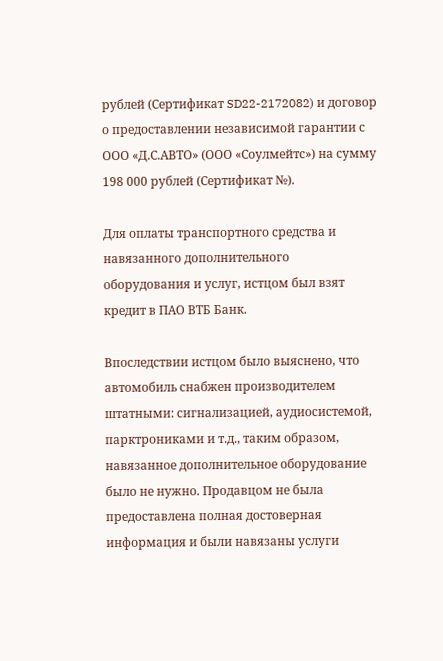рублей (Сертификат SD22-2172082) и договор о предоставлении независимой гарантии с ООО «Д.С.АВТО» (ООО «Соулмейтс») на сумму 198 000 рублей (Сертификат №).

Для оплаты транспортного средства и навязанного дополнительного оборудования и услуг, истцом был взят кредит в ПАО ВТБ Банк.

Впоследствии истцом было выяснено, что автомобиль снабжен производителем штатными: сигнализацией, аудиосистемой, парктрониками и т.д., таким образом, навязанное дополнительное оборудование было не нужно. Продавцом не была предоставлена полная достоверная информация и были навязаны услуги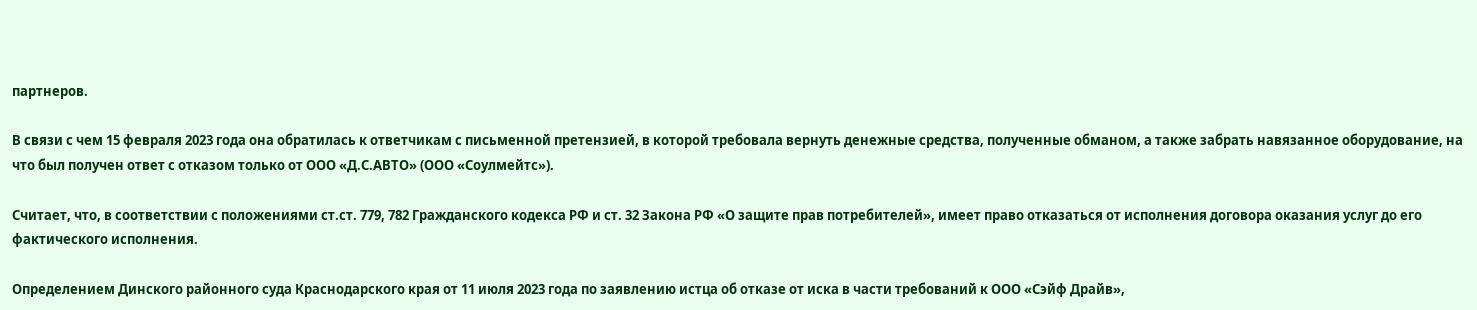партнеров.

В связи с чем 15 февраля 2023 года она обратилась к ответчикам с письменной претензией, в которой требовала вернуть денежные средства, полученные обманом, а также забрать навязанное оборудование, на что был получен ответ с отказом только от ООО «Д.С.АВТО» (ООО «Соулмейтс»).

Считает, что, в соответствии с положениями ст.ст. 779, 782 Гражданского кодекса РФ и ст. 32 Закона РФ «О защите прав потребителей», имеет право отказаться от исполнения договора оказания услуг до его фактического исполнения.

Определением Динского районного суда Краснодарского края от 11 июля 2023 года по заявлению истца об отказе от иска в части требований к ООО «Сэйф Драйв»,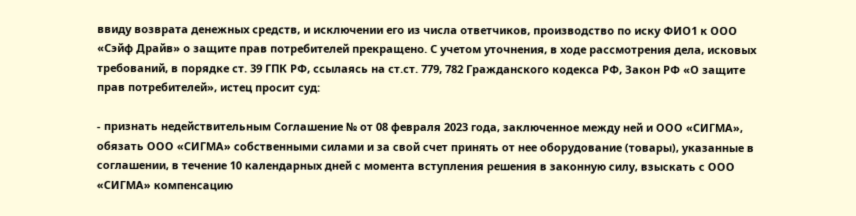ввиду возврата денежных средств, и исключении его из числа ответчиков, производство по иску ФИО1 к ООО «Сэйф Драйв» о защите прав потребителей прекращено. С учетом уточнения, в ходе рассмотрения дела, исковых требований, в порядке ст. 39 ГПК РФ, ссылаясь на ст.ст. 779, 782 Гражданского кодекса РФ, Закон РФ «О защите прав потребителей», истец просит суд:

- признать недействительным Соглашение № от 08 февраля 2023 года, заключенное между ней и ООО «СИГМА», обязать ООО «СИГМА» собственными силами и за свой счет принять от нее оборудование (товары), указанные в соглашении, в течение 10 календарных дней с момента вступления решения в законную силу, взыскать с ООО «СИГМА» компенсацию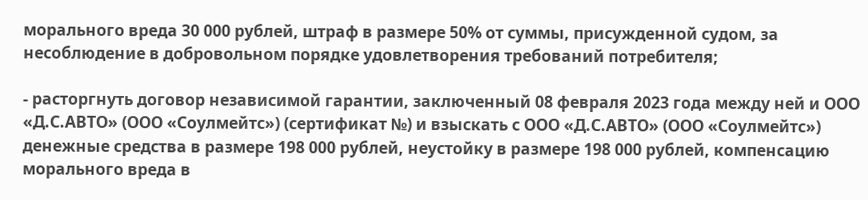морального вреда 30 000 рублей, штраф в размере 50% от суммы, присужденной судом, за несоблюдение в добровольном порядке удовлетворения требований потребителя;

- расторгнуть договор независимой гарантии, заключенный 08 февраля 2023 года между ней и ООО «Д.С.АВТО» (ООО «Соулмейтс») (сертификат №) и взыскать с ООО «Д.С.АВТО» (ООО «Соулмейтс») денежные средства в размере 198 000 рублей, неустойку в размере 198 000 рублей, компенсацию морального вреда в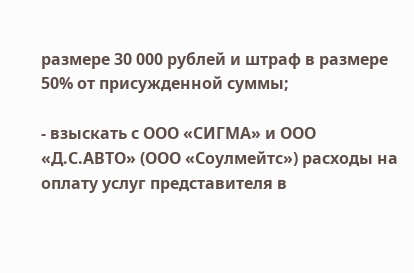размере 30 000 рублей и штраф в размере 50% от присужденной суммы;

- взыскать с ООО «СИГМА» и ООО «Д.С.АВТО» (ООО «Соулмейтс») расходы на оплату услуг представителя в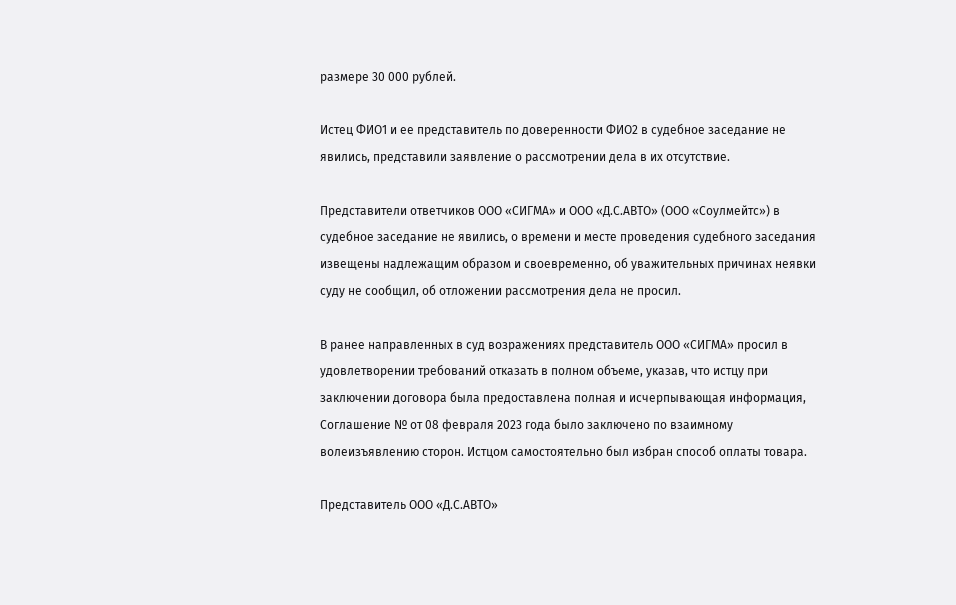размере 30 000 рублей.

Истец ФИО1 и ее представитель по доверенности ФИО2 в судебное заседание не явились, представили заявление о рассмотрении дела в их отсутствие.

Представители ответчиков ООО «СИГМА» и ООО «Д.С.АВТО» (ООО «Соулмейтс») в судебное заседание не явились, о времени и месте проведения судебного заседания извещены надлежащим образом и своевременно, об уважительных причинах неявки суду не сообщил, об отложении рассмотрения дела не просил.

В ранее направленных в суд возражениях представитель ООО «СИГМА» просил в удовлетворении требований отказать в полном объеме, указав, что истцу при заключении договора была предоставлена полная и исчерпывающая информация, Соглашение № от 08 февраля 2023 года было заключено по взаимному волеизъявлению сторон. Истцом самостоятельно был избран способ оплаты товара.

Представитель ООО «Д.С.АВТО»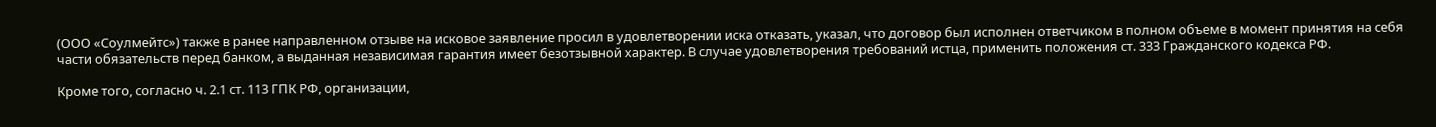(ООО «Соулмейтс») также в ранее направленном отзыве на исковое заявление просил в удовлетворении иска отказать, указал, что договор был исполнен ответчиком в полном объеме в момент принятия на себя части обязательств перед банком, а выданная независимая гарантия имеет безотзывной характер. В случае удовлетворения требований истца, применить положения ст. 333 Гражданского кодекса РФ.

Кроме того, согласно ч. 2.1 ст. 113 ГПК РФ, организации,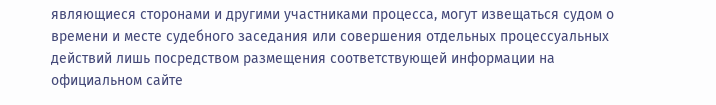являющиеся сторонами и другими участниками процесса, могут извещаться судом о времени и месте судебного заседания или совершения отдельных процессуальных действий лишь посредством размещения соответствующей информации на официальном сайте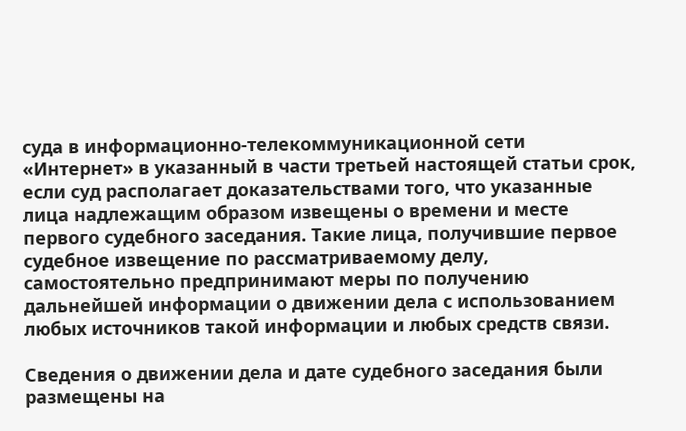суда в информационно-телекоммуникационной сети «Интернет» в указанный в части третьей настоящей статьи срок, если суд располагает доказательствами того, что указанные лица надлежащим образом извещены о времени и месте первого судебного заседания. Такие лица, получившие первое судебное извещение по рассматриваемому делу, самостоятельно предпринимают меры по получению дальнейшей информации о движении дела с использованием любых источников такой информации и любых средств связи.

Сведения о движении дела и дате судебного заседания были размещены на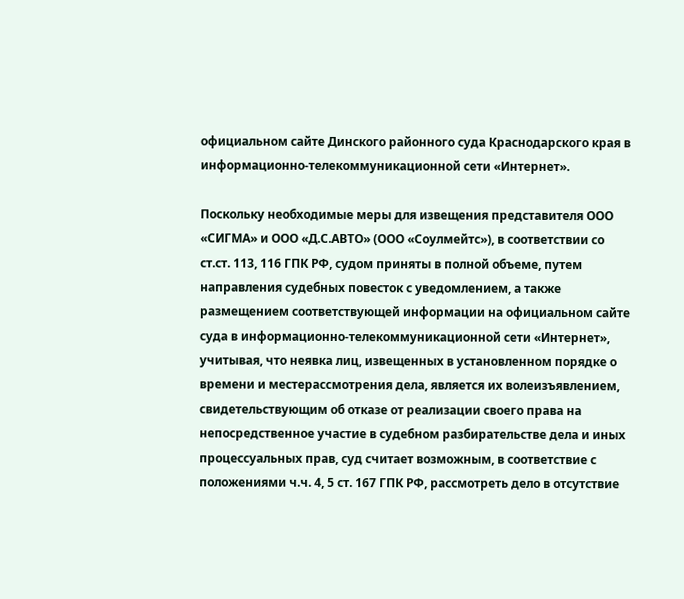официальном сайте Динского районного суда Краснодарского края в информационно-телекоммуникационной сети «Интернет».

Поскольку необходимые меры для извещения представителя ООО «СИГМА» и ООО «Д.С.АВТО» (ООО «Соулмейтс»), в соответствии со ст.ст. 113, 116 ГПК РФ, судом приняты в полной объеме, путем направления судебных повесток с уведомлением, а также размещением соответствующей информации на официальном сайте суда в информационно-телекоммуникационной сети «Интернет», учитывая, что неявка лиц, извещенных в установленном порядке о времени и местерассмотрения дела, является их волеизъявлением, свидетельствующим об отказе от реализации своего права на непосредственное участие в судебном разбирательстве дела и иных процессуальных прав, суд считает возможным, в соответствие с положениями ч.ч. 4, 5 ст. 167 ГПК РФ, рассмотреть дело в отсутствие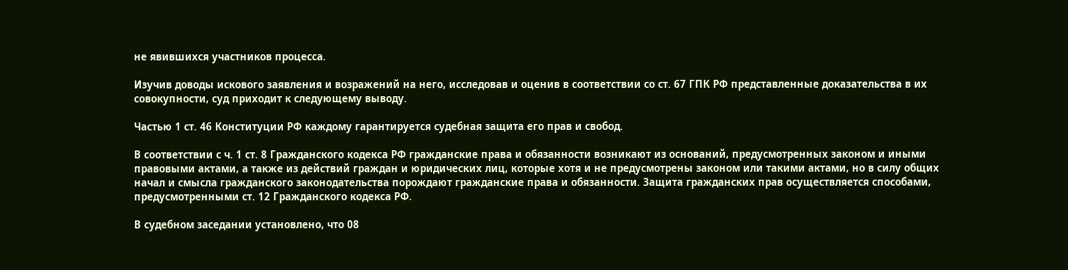не явившихся участников процесса.

Изучив доводы искового заявления и возражений на него, исследовав и оценив в соответствии со ст. 67 ГПК РФ представленные доказательства в их совокупности, суд приходит к следующему выводу.

Частью 1 ст. 46 Конституции РФ каждому гарантируется судебная защита его прав и свобод.

В соответствии с ч. 1 ст. 8 Гражданского кодекса РФ гражданские права и обязанности возникают из оснований, предусмотренных законом и иными правовыми актами, а также из действий граждан и юридических лиц, которые хотя и не предусмотрены законом или такими актами, но в силу общих начал и смысла гражданского законодательства порождают гражданские права и обязанности. Защита гражданских прав осуществляется способами, предусмотренными ст. 12 Гражданского кодекса РФ.

В судебном заседании установлено, что 08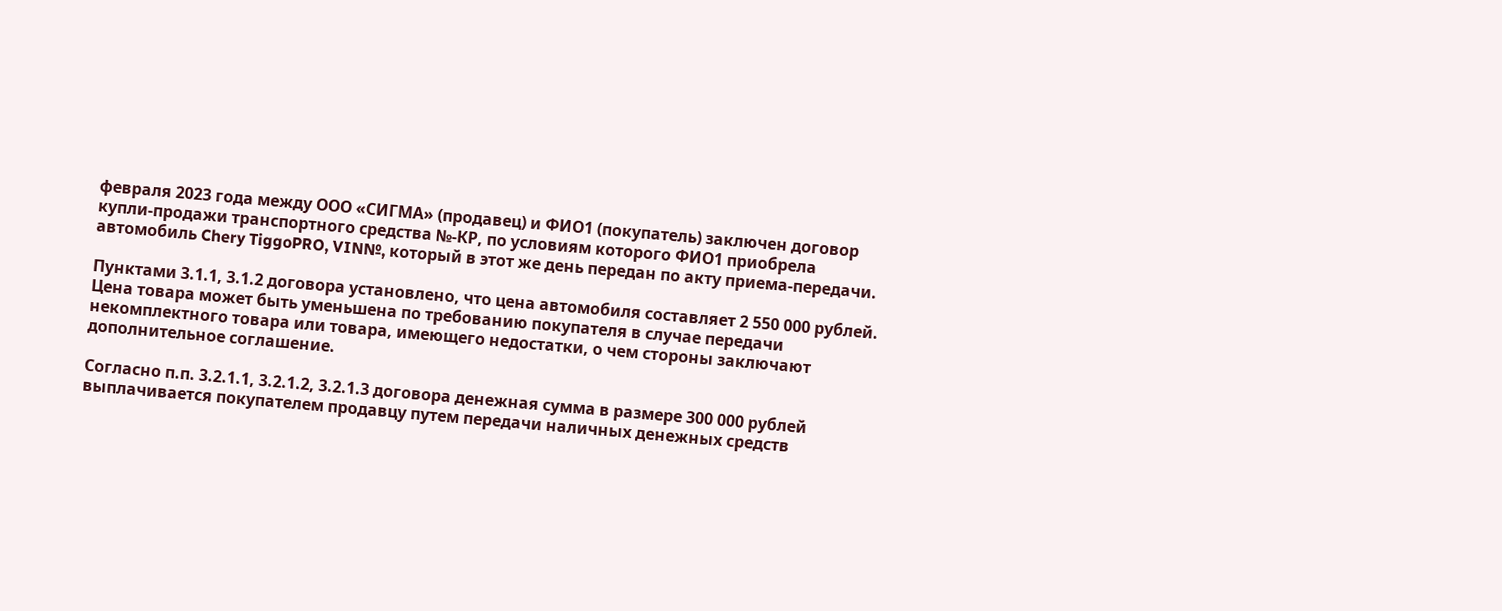февраля 2023 года между ООО «СИГМА» (продавец) и ФИО1 (покупатель) заключен договор купли-продажи транспортного средства №-КР, по условиям которого ФИО1 приобрела автомобиль Chery TiggoPRO, VIN№, который в этот же день передан по акту приема-передачи.

Пунктами 3.1.1, 3.1.2 договора установлено, что цена автомобиля составляет 2 550 000 рублей. Цена товара может быть уменьшена по требованию покупателя в случае передачи некомплектного товара или товара, имеющего недостатки, о чем стороны заключают дополнительное соглашение.

Согласно п.п. 3.2.1.1, 3.2.1.2, 3.2.1.3 договора денежная сумма в размере 300 000 рублей выплачивается покупателем продавцу путем передачи наличных денежных средств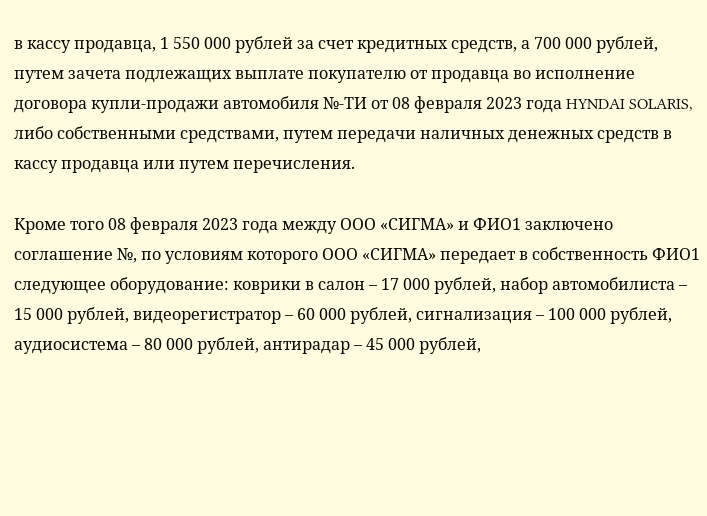в кассу продавца, 1 550 000 рублей за счет кредитных средств, а 700 000 рублей, путем зачета подлежащих выплате покупателю от продавца во исполнение договора купли-продажи автомобиля №-ТИ от 08 февраля 2023 года HYNDAI SOLARIS, либо собственными средствами, путем передачи наличных денежных средств в кассу продавца или путем перечисления.

Кроме того 08 февраля 2023 года между ООО «СИГМА» и ФИО1 заключено соглашение №, по условиям которого ООО «СИГМА» передает в собственность ФИО1 следующее оборудование: коврики в салон – 17 000 рублей, набор автомобилиста – 15 000 рублей, видеорегистратор – 60 000 рублей, сигнализация – 100 000 рублей, аудиосистема – 80 000 рублей, антирадар – 45 000 рублей,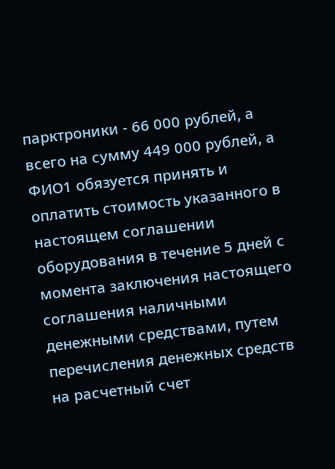парктроники - 66 000 рублей, а всего на сумму 449 000 рублей, а ФИО1 обязуется принять и оплатить стоимость указанного в настоящем соглашении оборудования в течение 5 дней с момента заключения настоящего соглашения наличными денежными средствами, путем перечисления денежных средств на расчетный счет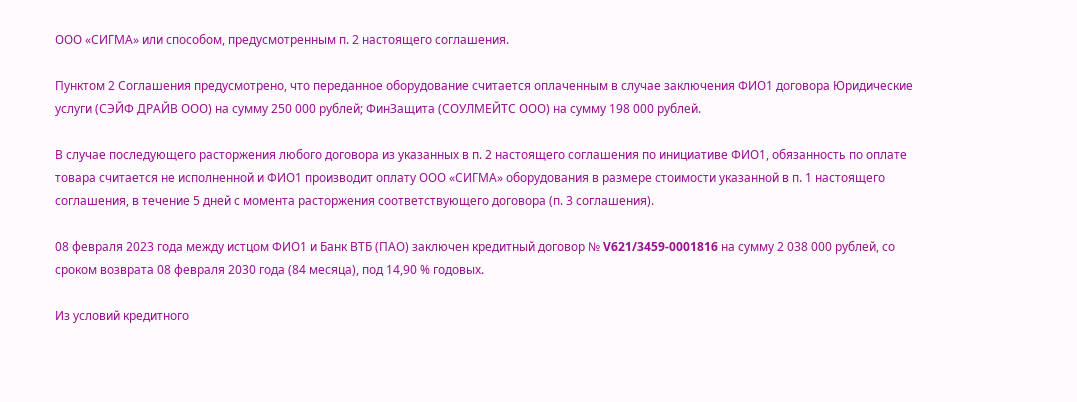ООО «СИГМА» или способом, предусмотренным п. 2 настоящего соглашения.

Пунктом 2 Соглашения предусмотрено, что переданное оборудование считается оплаченным в случае заключения ФИО1 договора Юридические услуги (СЭЙФ ДРАЙВ ООО) на сумму 250 000 рублей; ФинЗащита (СОУЛМЕЙТС ООО) на сумму 198 000 рублей.

В случае последующего расторжения любого договора из указанных в п. 2 настоящего соглашения по инициативе ФИО1, обязанность по оплате товара считается не исполненной и ФИО1 производит оплату ООО «СИГМА» оборудования в размере стоимости указанной в п. 1 настоящего соглашения, в течение 5 дней с момента расторжения соответствующего договора (п. 3 соглашения).

08 февраля 2023 года между истцом ФИО1 и Банк ВТБ (ПАО) заключен кредитный договор № V621/3459-0001816 на сумму 2 038 000 рублей, со сроком возврата 08 февраля 2030 года (84 месяца), под 14,90 % годовых.

Из условий кредитного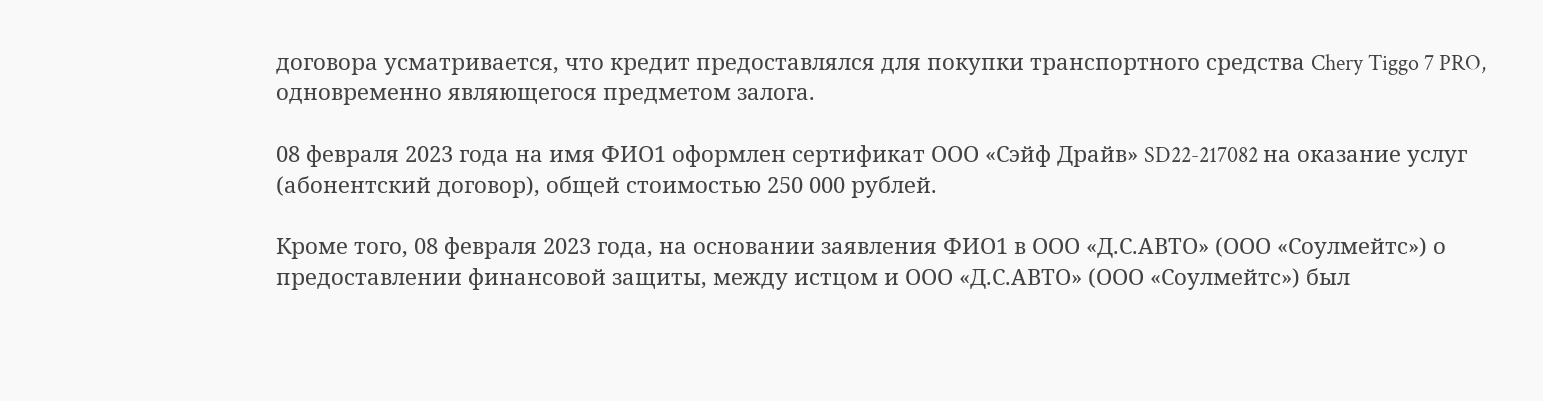договора усматривается, что кредит предоставлялся для покупки транспортного средства Chery Tiggo 7 PRO, одновременно являющегося предметом залога.

08 февраля 2023 года на имя ФИО1 оформлен сертификат ООО «Сэйф Драйв» SD22-217082 на оказание услуг (абонентский договор), общей стоимостью 250 000 рублей.

Кроме того, 08 февраля 2023 года, на основании заявления ФИО1 в ООО «Д.С.АВТО» (ООО «Соулмейтс») о предоставлении финансовой защиты, между истцом и ООО «Д.С.АВТО» (ООО «Соулмейтс») был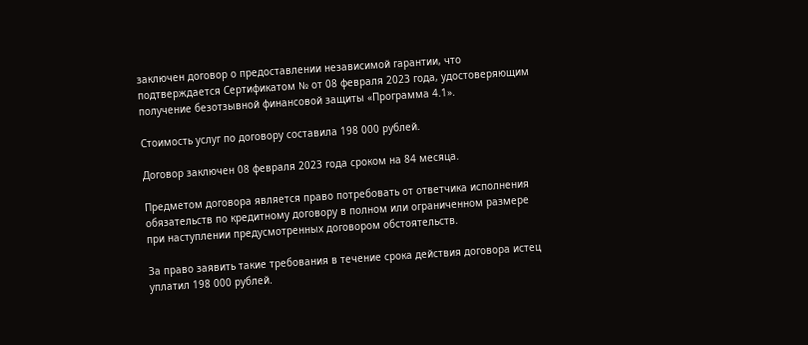заключен договор о предоставлении независимой гарантии, что подтверждается Сертификатом № от 08 февраля 2023 года, удостоверяющим получение безотзывной финансовой защиты «Программа 4.1».

Стоимость услуг по договору составила 198 000 рублей.

Договор заключен 08 февраля 2023 года сроком на 84 месяца.

Предметом договора является право потребовать от ответчика исполнения обязательств по кредитному договору в полном или ограниченном размере при наступлении предусмотренных договором обстоятельств.

За право заявить такие требования в течение срока действия договора истец уплатил 198 000 рублей.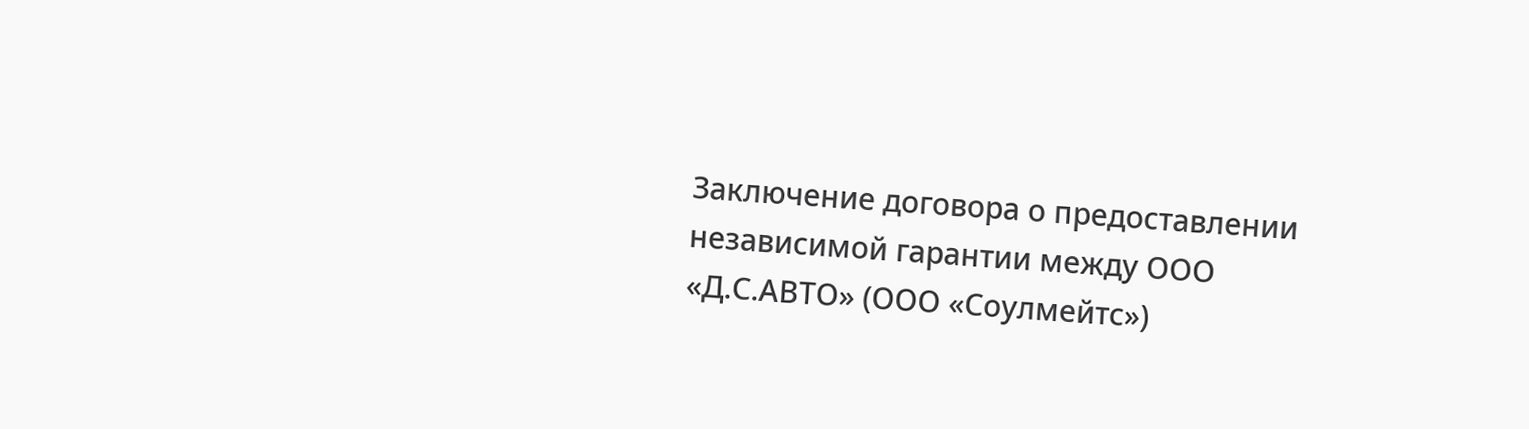Заключение договора о предоставлении независимой гарантии между ООО «Д.С.АВТО» (ООО «Соулмейтс»)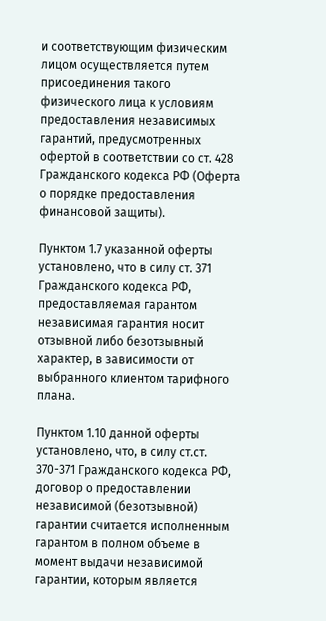и соответствующим физическим лицом осуществляется путем присоединения такого физического лица к условиям предоставления независимых гарантий, предусмотренных офертой в соответствии со ст. 428 Гражданского кодекса РФ (Оферта о порядке предоставления финансовой защиты).

Пунктом 1.7 указанной оферты установлено, что в силу ст. 371 Гражданского кодекса РФ, предоставляемая гарантом независимая гарантия носит отзывной либо безотзывный характер, в зависимости от выбранного клиентом тарифного плана.

Пунктом 1.10 данной оферты установлено, что, в силу ст.ст. 370-371 Гражданского кодекса РФ, договор о предоставлении независимой (безотзывной) гарантии считается исполненным гарантом в полном объеме в момент выдачи независимой гарантии, которым является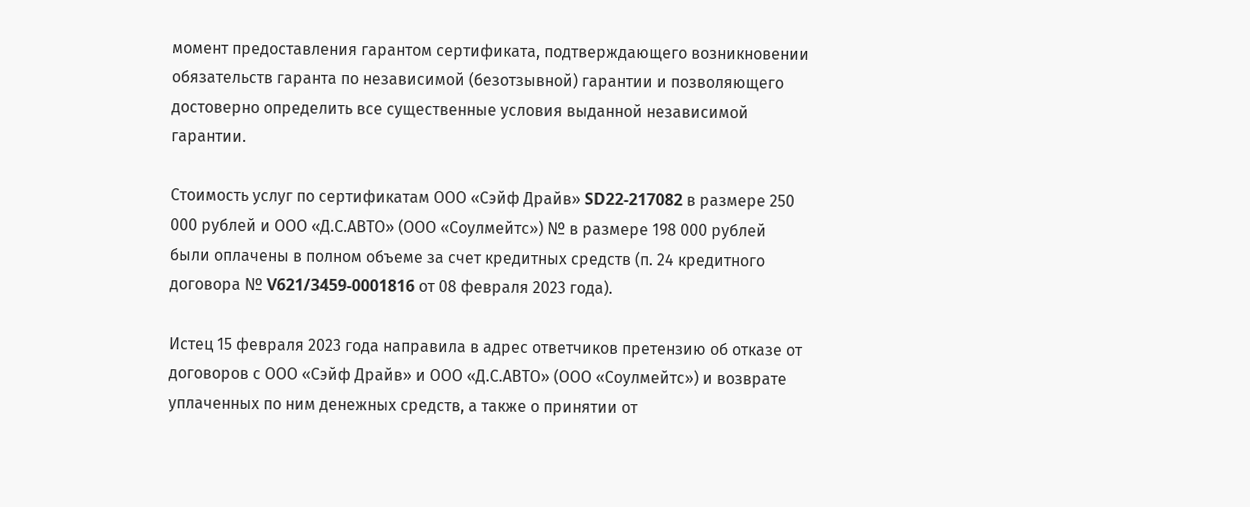момент предоставления гарантом сертификата, подтверждающего возникновении обязательств гаранта по независимой (безотзывной) гарантии и позволяющего достоверно определить все существенные условия выданной независимой гарантии.

Стоимость услуг по сертификатам ООО «Сэйф Драйв» SD22-217082 в размере 250 000 рублей и ООО «Д.С.АВТО» (ООО «Соулмейтс») № в размере 198 000 рублей были оплачены в полном объеме за счет кредитных средств (п. 24 кредитного договора № V621/3459-0001816 от 08 февраля 2023 года).

Истец 15 февраля 2023 года направила в адрес ответчиков претензию об отказе от договоров с ООО «Сэйф Драйв» и ООО «Д.С.АВТО» (ООО «Соулмейтс») и возврате уплаченных по ним денежных средств, а также о принятии от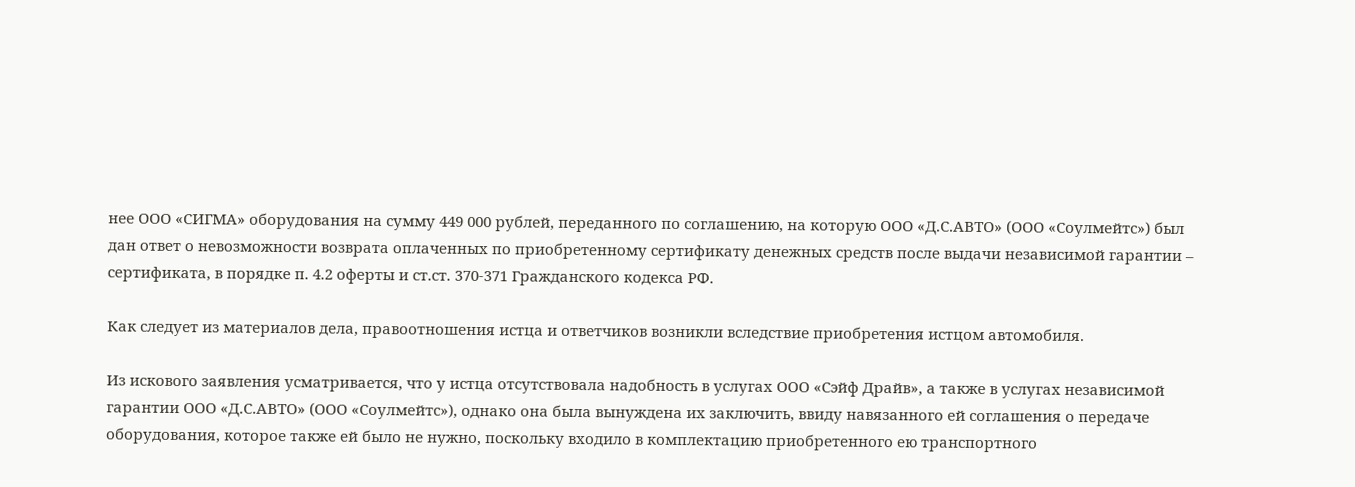нее ООО «СИГМА» оборудования на сумму 449 000 рублей, переданного по соглашению, на которую ООО «Д.С.АВТО» (ООО «Соулмейтс») был дан ответ о невозможности возврата оплаченных по приобретенному сертификату денежных средств после выдачи независимой гарантии – сертификата, в порядке п. 4.2 оферты и ст.ст. 370-371 Гражданского кодекса РФ.

Как следует из материалов дела, правоотношения истца и ответчиков возникли вследствие приобретения истцом автомобиля.

Из искового заявления усматривается, что у истца отсутствовала надобность в услугах ООО «Сэйф Драйв», а также в услугах независимой гарантии ООО «Д.С.АВТО» (ООО «Соулмейтс»), однако она была вынуждена их заключить, ввиду навязанного ей соглашения о передаче оборудования, которое также ей было не нужно, поскольку входило в комплектацию приобретенного ею транспортного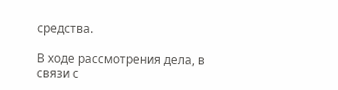средства.

В ходе рассмотрения дела, в связи с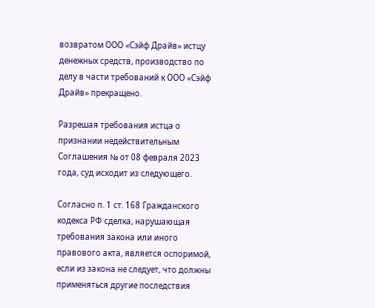возвратом ООО «Сэйф Драйв» истцу денежных средств, производство по делу в части требований к ООО «Сэйф Драйв» прекращено.

Разрешая требования истца о признании недействительным Соглашения № от 08 февраля 2023 года, суд исходит из следующего.

Согласно п. 1 ст. 168 Гражданского кодекса РФ сделка, нарушающая требования закона или иного правового акта, является оспоримой, если из закона не следует, что должны применяться другие последствия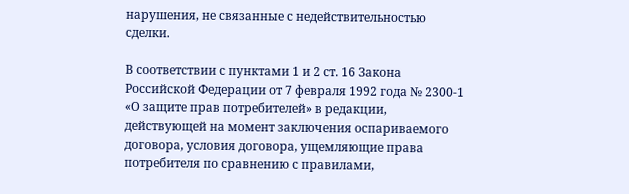нарушения, не связанные с недействительностью сделки.

В соответствии с пунктами 1 и 2 ст. 16 Закона Российской Федерации от 7 февраля 1992 года № 2300-1 «О защите прав потребителей» в редакции, действующей на момент заключения оспариваемого договора, условия договора, ущемляющие права потребителя по сравнению с правилами,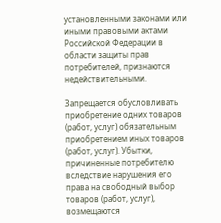установленными законами или иными правовыми актами Российской Федерации в области защиты прав потребителей, признаются недействительными.

Запрещается обусловливать приобретение одних товаров (работ, услуг) обязательным приобретением иных товаров (работ, услуг). Убытки, причиненные потребителю вследствие нарушения его права на свободный выбор товаров (работ, услуг), возмещаются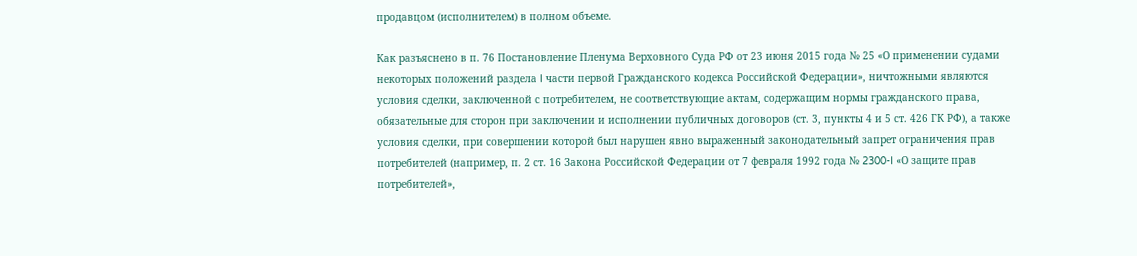продавцом (исполнителем) в полном объеме.

Как разъяснено в п. 76 Постановление Пленума Верховного Суда РФ от 23 июня 2015 года № 25 «О применении судами некоторых положений раздела I части первой Гражданского кодекса Российской Федерации», ничтожными являются условия сделки, заключенной с потребителем, не соответствующие актам, содержащим нормы гражданского права, обязательные для сторон при заключении и исполнении публичных договоров (ст. 3, пункты 4 и 5 ст. 426 ГК РФ), а также условия сделки, при совершении которой был нарушен явно выраженный законодательный запрет ограничения прав потребителей (например, п. 2 ст. 16 Закона Российской Федерации от 7 февраля 1992 года № 2300-I «О защите прав потребителей»,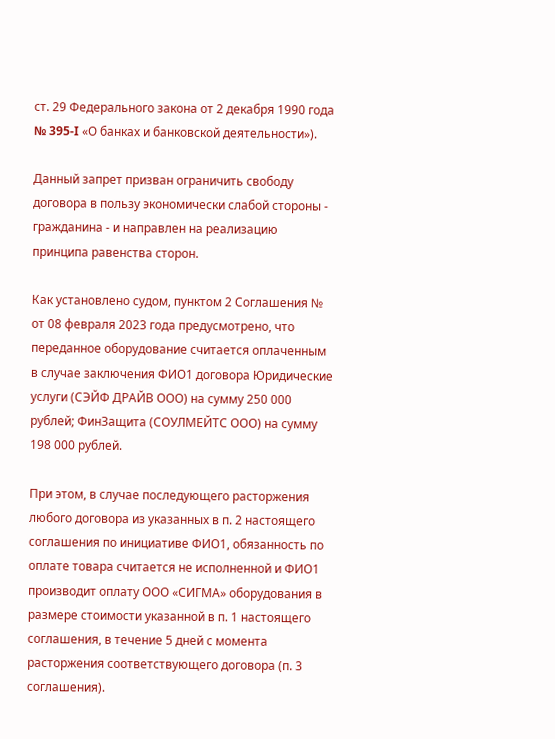ст. 29 Федерального закона от 2 декабря 1990 года № 395-I «О банках и банковской деятельности»).

Данный запрет призван ограничить свободу договора в пользу экономически слабой стороны - гражданина - и направлен на реализацию принципа равенства сторон.

Как установлено судом, пунктом 2 Соглашения № от 08 февраля 2023 года предусмотрено, что переданное оборудование считается оплаченным в случае заключения ФИО1 договора Юридические услуги (СЭЙФ ДРАЙВ ООО) на сумму 250 000 рублей; ФинЗащита (СОУЛМЕЙТС ООО) на сумму 198 000 рублей.

При этом, в случае последующего расторжения любого договора из указанных в п. 2 настоящего соглашения по инициативе ФИО1, обязанность по оплате товара считается не исполненной и ФИО1 производит оплату ООО «СИГМА» оборудования в размере стоимости указанной в п. 1 настоящего соглашения, в течение 5 дней с момента расторжения соответствующего договора (п. 3 соглашения).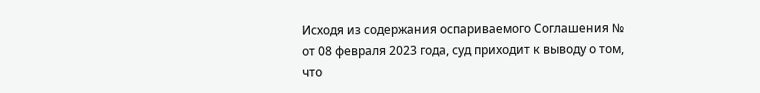Исходя из содержания оспариваемого Соглашения № от 08 февраля 2023 года, суд приходит к выводу о том, что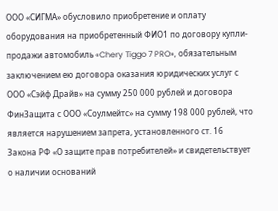ООО «СИГМА» обусловило приобретение и оплату оборудования на приобретенный ФИО1 по договору купли-продажи автомобиль «Chery Tiggo 7 PRO», обязательным заключением ею договора оказания юридических услуг с ООО «Сэйф Драйв» на сумму 250 000 рублей и договора ФинЗащита с ООО «Соулмейтс» на сумму 198 000 рублей, что является нарушением запрета, установленного ст. 16 Закона РФ «О защите прав потребителей» и свидетельствует о наличии оснований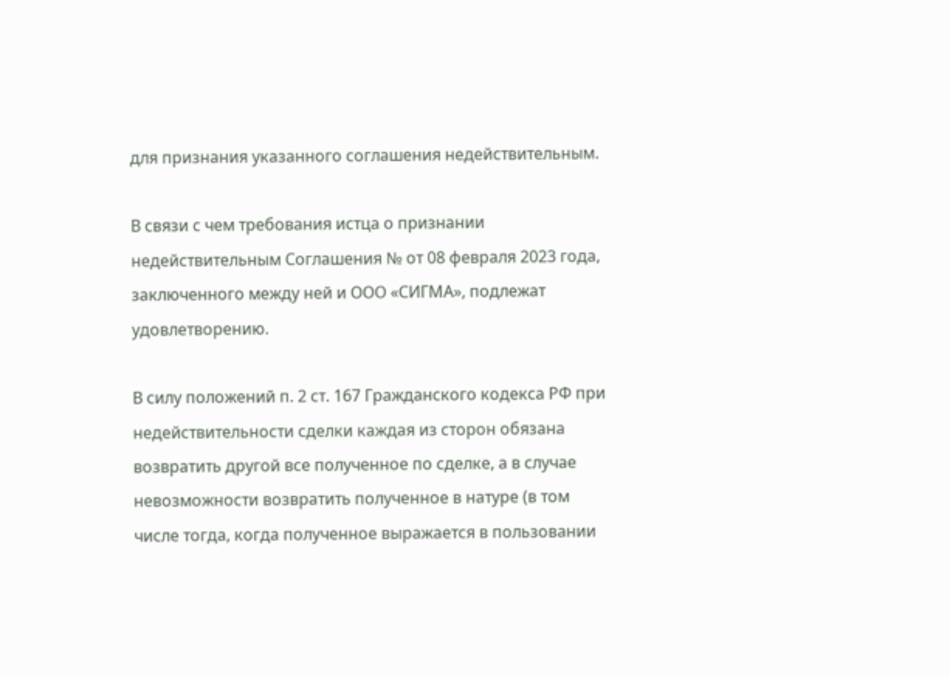для признания указанного соглашения недействительным.

В связи с чем требования истца о признании недействительным Соглашения № от 08 февраля 2023 года, заключенного между ней и ООО «СИГМА», подлежат удовлетворению.

В силу положений п. 2 ст. 167 Гражданского кодекса РФ при недействительности сделки каждая из сторон обязана возвратить другой все полученное по сделке, а в случае невозможности возвратить полученное в натуре (в том числе тогда, когда полученное выражается в пользовании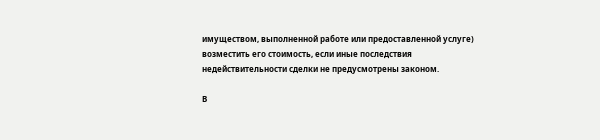имуществом, выполненной работе или предоставленной услуге) возместить его стоимость, если иные последствия недействительности сделки не предусмотрены законом.

В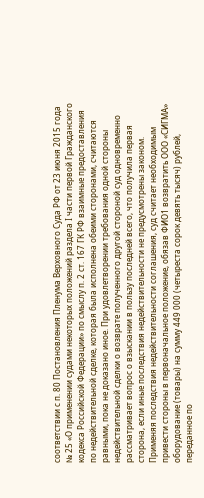соответствии с п. 80 Постановления Пленума Верховного Суда РФ от 23 июня 2015 года № 25 «О применении судами некоторых положений раздела I части первой Гражданского кодекса Российской Федерации» по смыслу п. 2 ст. 167 ГК РФ взаимные предоставления по недействительной сделке, которая была исполнена обеими сторонами, считаются равными, пока не доказано иное. При удовлетворении требования одной стороны недействительной сделки о возврате полученного другой стороной суд одновременно рассматривает вопрос о взыскании в пользу последней всего, что получила первая сторона, если иные последствия недействительности не предусмотрены законом. Применяя последствия недействительности соглашения, суд считает необходимым привести стороны в первоначальное положение, обязав ФИО1 возвратить ООО «СИГМА» оборудование (товары) на сумму 449 000 (четыреста сорок девять тысяч) рублей, переданное по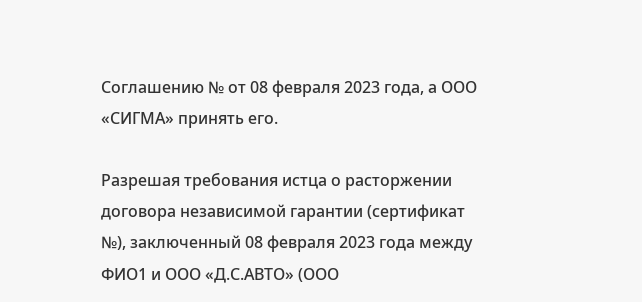Соглашению № от 08 февраля 2023 года, а ООО «СИГМА» принять его.

Разрешая требования истца о расторжении договора независимой гарантии (сертификат №), заключенный 08 февраля 2023 года между ФИО1 и ООО «Д.С.АВТО» (ООО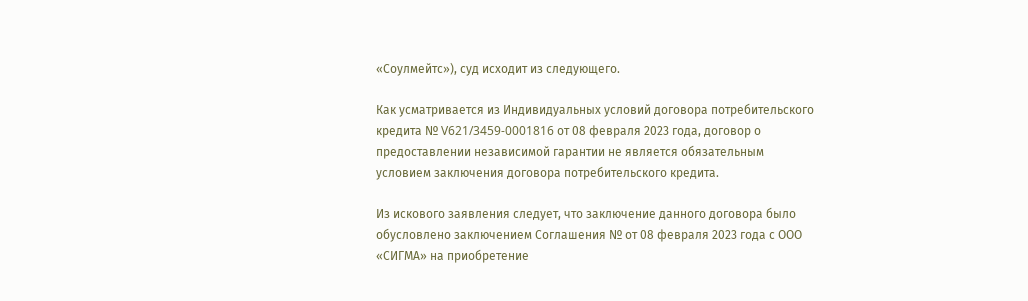«Соулмейтс»), суд исходит из следующего.

Как усматривается из Индивидуальных условий договора потребительского кредита № V621/3459-0001816 от 08 февраля 2023 года, договор о предоставлении независимой гарантии не является обязательным условием заключения договора потребительского кредита.

Из искового заявления следует, что заключение данного договора было обусловлено заключением Соглашения № от 08 февраля 2023 года с ООО «СИГМА» на приобретение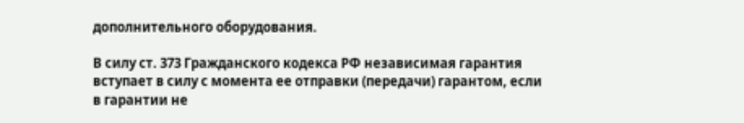дополнительного оборудования.

В силу ст. 373 Гражданского кодекса РФ независимая гарантия вступает в силу с момента ее отправки (передачи) гарантом, если в гарантии не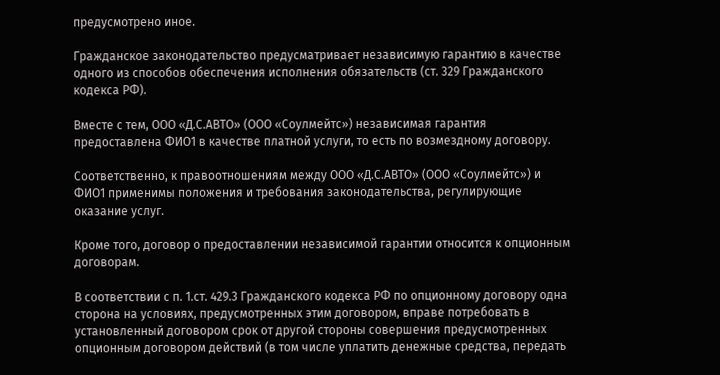предусмотрено иное.

Гражданское законодательство предусматривает независимую гарантию в качестве одного из способов обеспечения исполнения обязательств (ст. 329 Гражданского кодекса РФ).

Вместе с тем, ООО «Д.С.АВТО» (ООО «Соулмейтс») независимая гарантия предоставлена ФИО1 в качестве платной услуги, то есть по возмездному договору.

Соответственно, к правоотношениям между ООО «Д.С.АВТО» (ООО «Соулмейтс») и ФИО1 применимы положения и требования законодательства, регулирующие оказание услуг.

Кроме того, договор о предоставлении независимой гарантии относится к опционным договорам.

В соответствии с п. 1.ст. 429.3 Гражданского кодекса РФ по опционному договору одна сторона на условиях, предусмотренных этим договором, вправе потребовать в установленный договором срок от другой стороны совершения предусмотренных опционным договором действий (в том числе уплатить денежные средства, передать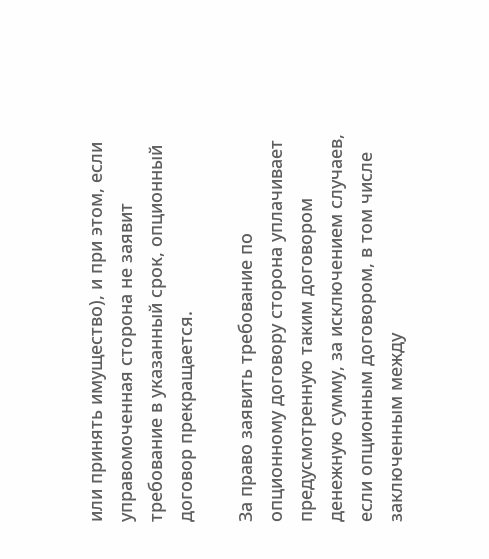или принять имущество), и при этом, если управомоченная сторона не заявит требование в указанный срок, опционный договор прекращается.

За право заявить требование по опционному договору сторона уплачивает предусмотренную таким договором денежную сумму, за исключением случаев, если опционным договором, в том числе заключенным между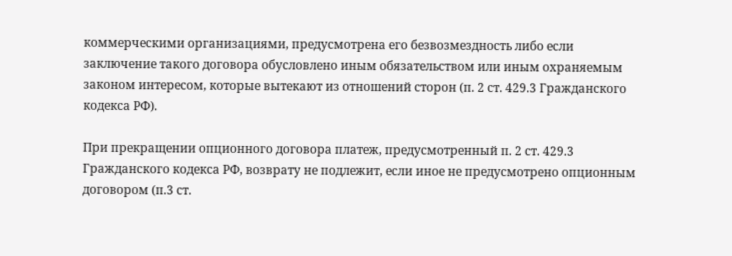коммерческими организациями, предусмотрена его безвозмездность либо если заключение такого договора обусловлено иным обязательством или иным охраняемым законом интересом, которые вытекают из отношений сторон (п. 2 ст. 429.3 Гражданского кодекса РФ).

При прекращении опционного договора платеж, предусмотренный п. 2 ст. 429.3 Гражданского кодекса РФ, возврату не подлежит, если иное не предусмотрено опционным договором (п.3 ст.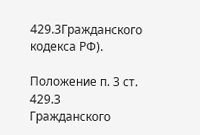429.3Гражданского кодекса РФ).

Положение п. 3 ст. 429.3 Гражданского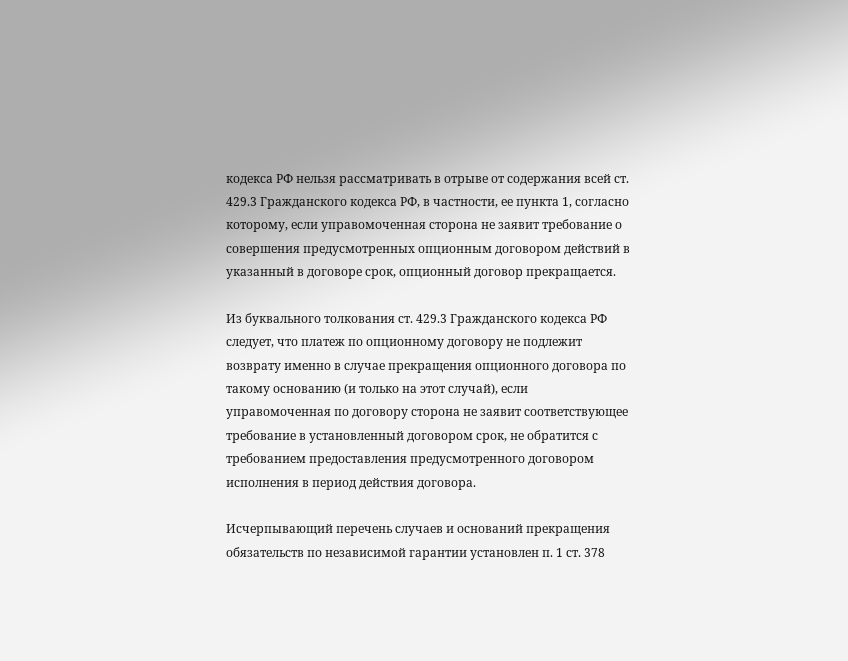кодекса РФ нельзя рассматривать в отрыве от содержания всей ст. 429.3 Гражданского кодекса РФ, в частности, ее пункта 1, согласно которому, если управомоченная сторона не заявит требование о совершения предусмотренных опционным договором действий в указанный в договоре срок, опционный договор прекращается.

Из буквального толкования ст. 429.3 Гражданского кодекса РФ следует, что платеж по опционному договору не подлежит возврату именно в случае прекращения опционного договора по такому основанию (и только на этот случай), если управомоченная по договору сторона не заявит соответствующее требование в установленный договором срок, не обратится с требованием предоставления предусмотренного договором исполнения в период действия договора.

Исчерпывающий перечень случаев и оснований прекращения обязательств по независимой гарантии установлен п. 1 ст. 378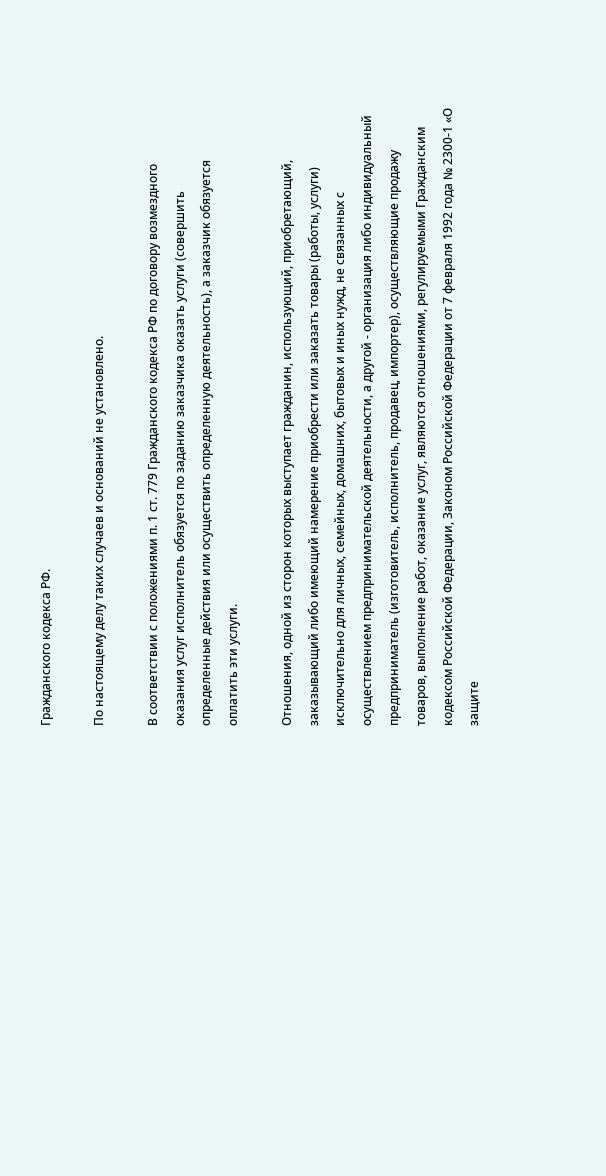Гражданского кодекса РФ.

По настоящему делу таких случаев и оснований не установлено.

В соответствии с положениями п. 1 ст. 779 Гражданского кодекса РФ по договору возмездного оказания услуг исполнитель обязуется по заданию заказчика оказать услуги (совершить определенные действия или осуществить определенную деятельность), а заказчик обязуется оплатить эти услуги.

Отношения, одной из сторон которых выступает гражданин, использующий, приобретающий, заказывающий либо имеющий намерение приобрести или заказать товары (работы, услуги) исключительно для личных, семейных, домашних, бытовых и иных нужд, не связанных с осуществлением предпринимательской деятельности, а другой - организация либо индивидуальный предприниматель (изготовитель, исполнитель, продавец, импортер), осуществляющие продажу товаров, выполнение работ, оказание услуг, являются отношениями, регулируемыми Гражданским кодексом Российской Федерации, Законом Российской Федерации от 7 февраля 1992 года № 2300-1 «О защите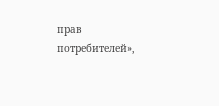прав потребителей»,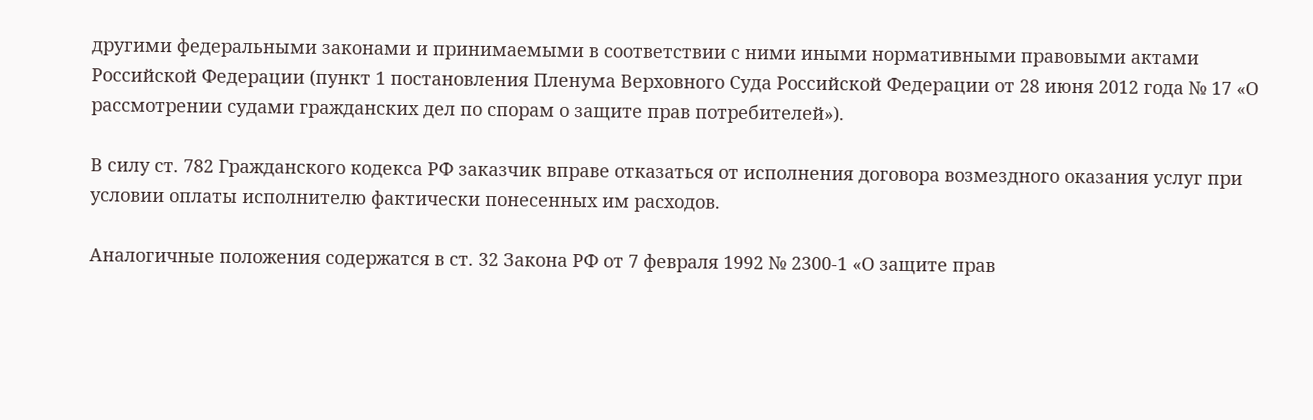другими федеральными законами и принимаемыми в соответствии с ними иными нормативными правовыми актами Российской Федерации (пункт 1 постановления Пленума Верховного Суда Российской Федерации от 28 июня 2012 года № 17 «О рассмотрении судами гражданских дел по спорам о защите прав потребителей»).

В силу ст. 782 Гражданского кодекса РФ заказчик вправе отказаться от исполнения договора возмездного оказания услуг при условии оплаты исполнителю фактически понесенных им расходов.

Аналогичные положения содержатся в ст. 32 Закона РФ от 7 февраля 1992 № 2300-1 «О защите прав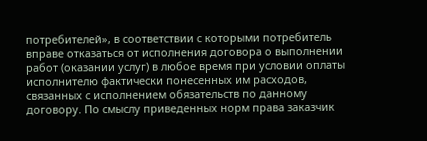потребителей», в соответствии с которыми потребитель вправе отказаться от исполнения договора о выполнении работ (оказании услуг) в любое время при условии оплаты исполнителю фактически понесенных им расходов, связанных с исполнением обязательств по данному договору. По смыслу приведенных норм права заказчик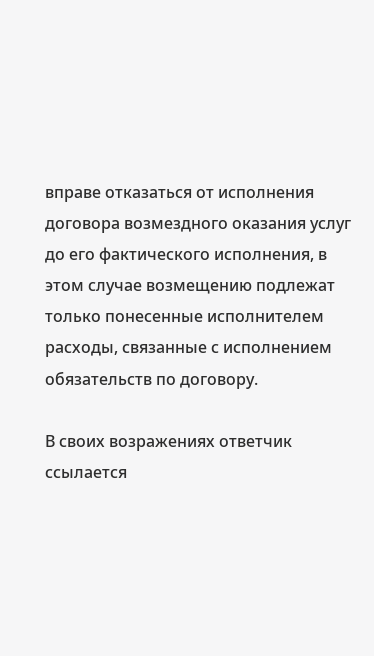вправе отказаться от исполнения договора возмездного оказания услуг до его фактического исполнения, в этом случае возмещению подлежат только понесенные исполнителем расходы, связанные с исполнением обязательств по договору.

В своих возражениях ответчик ссылается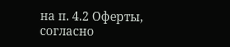на п. 4.2 Оферты, согласно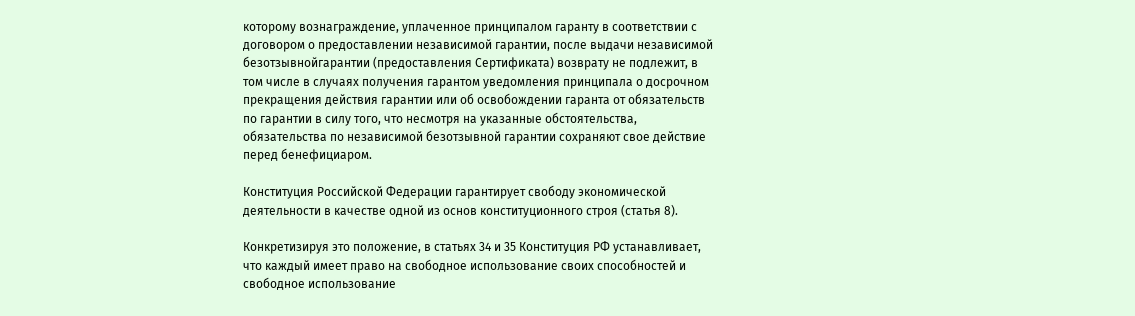которому вознаграждение, уплаченное принципалом гаранту в соответствии с договором о предоставлении независимой гарантии, после выдачи независимой безотзывнойгарантии (предоставления Сертификата) возврату не подлежит, в том числе в случаях получения гарантом уведомления принципала о досрочном прекращения действия гарантии или об освобождении гаранта от обязательств по гарантии в силу того, что несмотря на указанные обстоятельства, обязательства по независимой безотзывной гарантии сохраняют свое действие перед бенефициаром.

Конституция Российской Федерации гарантирует свободу экономической деятельности в качестве одной из основ конституционного строя (статья 8).

Конкретизируя это положение, в статьях 34 и 35 Конституция РФ устанавливает, что каждый имеет право на свободное использование своих способностей и свободное использование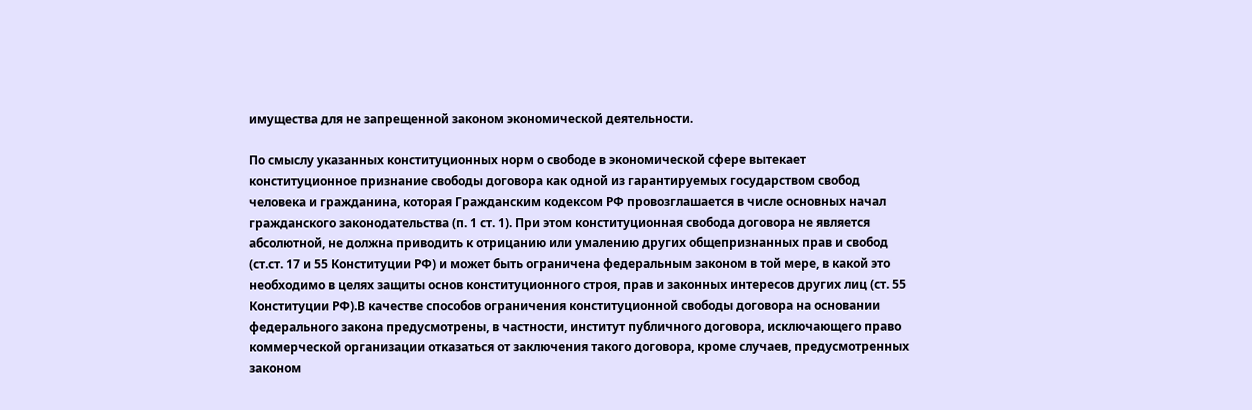имущества для не запрещенной законом экономической деятельности.

По смыслу указанных конституционных норм о свободе в экономической сфере вытекает конституционное признание свободы договора как одной из гарантируемых государством свобод человека и гражданина, которая Гражданским кодексом РФ провозглашается в числе основных начал гражданского законодательства (п. 1 ст. 1). При этом конституционная свобода договора не является абсолютной, не должна приводить к отрицанию или умалению других общепризнанных прав и свобод (ст.ст. 17 и 55 Конституции РФ) и может быть ограничена федеральным законом в той мере, в какой это необходимо в целях защиты основ конституционного строя, прав и законных интересов других лиц (ст. 55 Конституции РФ).В качестве способов ограничения конституционной свободы договора на основании федерального закона предусмотрены, в частности, институт публичного договора, исключающего право коммерческой организации отказаться от заключения такого договора, кроме случаев, предусмотренных законом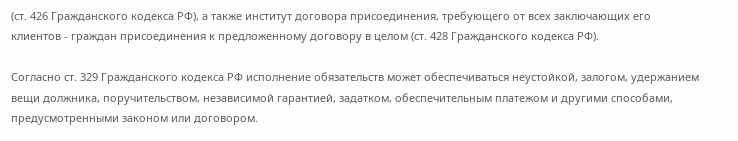(ст. 426 Гражданского кодекса РФ), а также институт договора присоединения, требующего от всех заключающих его клиентов - граждан присоединения к предложенному договору в целом (ст. 428 Гражданского кодекса РФ).

Согласно ст. 329 Гражданского кодекса РФ исполнение обязательств может обеспечиваться неустойкой, залогом, удержанием вещи должника, поручительством, независимой гарантией, задатком, обеспечительным платежом и другими способами, предусмотренными законом или договором.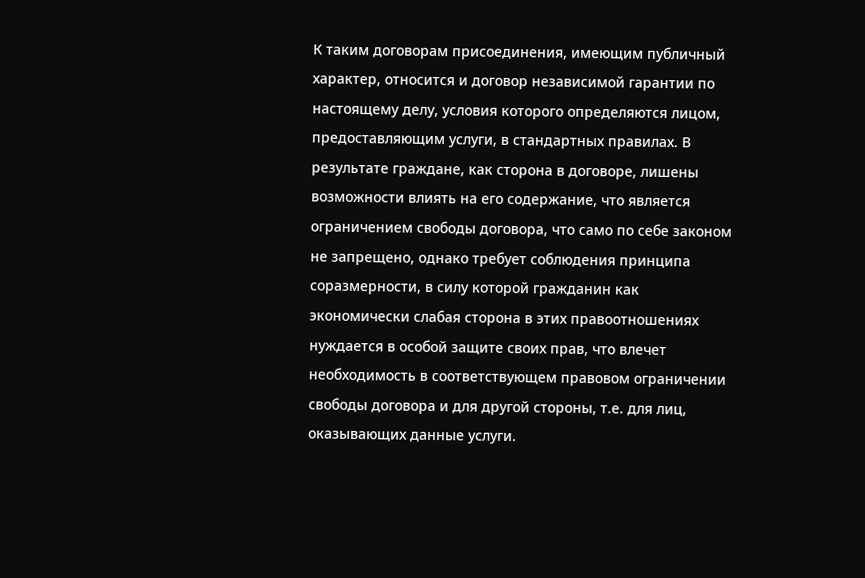К таким договорам присоединения, имеющим публичный характер, относится и договор независимой гарантии по настоящему делу, условия которого определяются лицом, предоставляющим услуги, в стандартных правилах. В результате граждане, как сторона в договоре, лишены возможности влиять на его содержание, что является ограничением свободы договора, что само по себе законом не запрещено, однако требует соблюдения принципа соразмерности, в силу которой гражданин как экономически слабая сторона в этих правоотношениях нуждается в особой защите своих прав, что влечет необходимость в соответствующем правовом ограничении свободы договора и для другой стороны, т.е. для лиц, оказывающих данные услуги.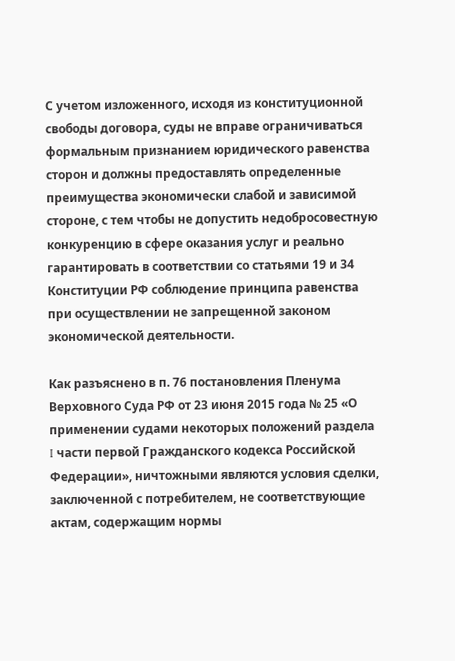С учетом изложенного, исходя из конституционной свободы договора, суды не вправе ограничиваться формальным признанием юридического равенства сторон и должны предоставлять определенные преимущества экономически слабой и зависимой стороне, с тем чтобы не допустить недобросовестную конкуренцию в сфере оказания услуг и реально гарантировать в соответствии со статьями 19 и 34 Конституции РФ соблюдение принципа равенства при осуществлении не запрещенной законом экономической деятельности.

Как разъяснено в п. 76 постановления Пленума Верховного Суда РФ от 23 июня 2015 года № 25 «О применении судами некоторых положений раздела I части первой Гражданского кодекса Российской Федерации», ничтожными являются условия сделки, заключенной с потребителем, не соответствующие актам, содержащим нормы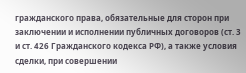гражданского права, обязательные для сторон при заключении и исполнении публичных договоров (ст. 3 и ст. 426 Гражданского кодекса РФ), а также условия сделки, при совершении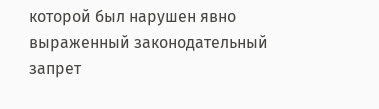которой был нарушен явно выраженный законодательный запрет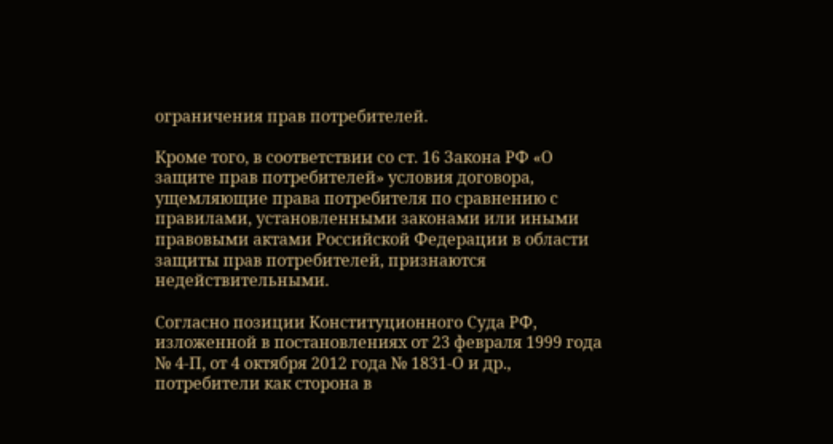ограничения прав потребителей.

Кроме того, в соответствии со ст. 16 Закона РФ «О защите прав потребителей» условия договора, ущемляющие права потребителя по сравнению с правилами, установленными законами или иными правовыми актами Российской Федерации в области защиты прав потребителей, признаются недействительными.

Согласно позиции Конституционного Суда РФ, изложенной в постановлениях от 23 февраля 1999 года № 4-П, от 4 октября 2012 года № 1831-О и др., потребители как сторона в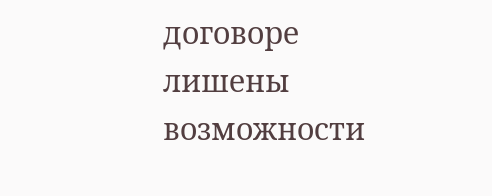договоре лишены возможности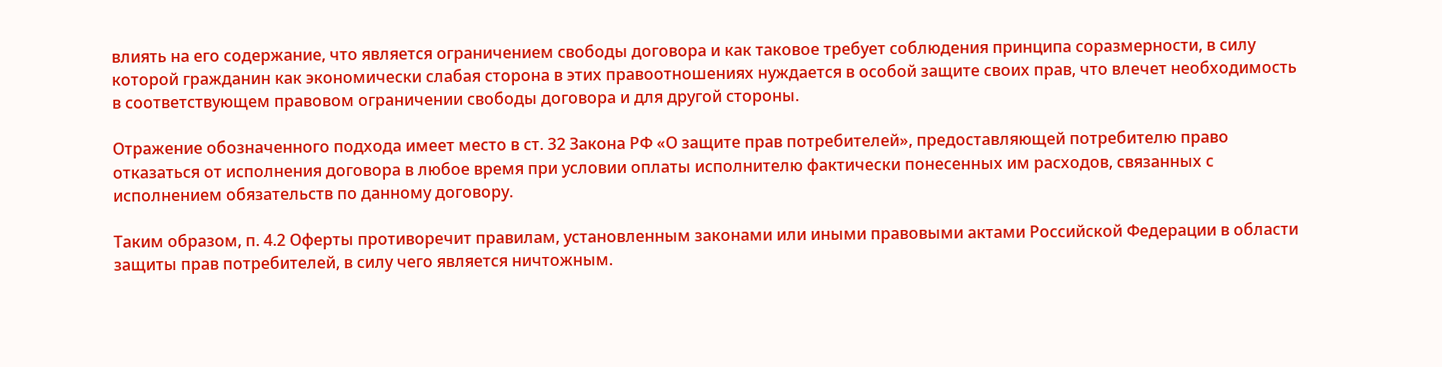влиять на его содержание, что является ограничением свободы договора и как таковое требует соблюдения принципа соразмерности, в силу которой гражданин как экономически слабая сторона в этих правоотношениях нуждается в особой защите своих прав, что влечет необходимость в соответствующем правовом ограничении свободы договора и для другой стороны.

Отражение обозначенного подхода имеет место в ст. 32 Закона РФ «О защите прав потребителей», предоставляющей потребителю право отказаться от исполнения договора в любое время при условии оплаты исполнителю фактически понесенных им расходов, связанных с исполнением обязательств по данному договору.

Таким образом, п. 4.2 Оферты противоречит правилам, установленным законами или иными правовыми актами Российской Федерации в области защиты прав потребителей, в силу чего является ничтожным.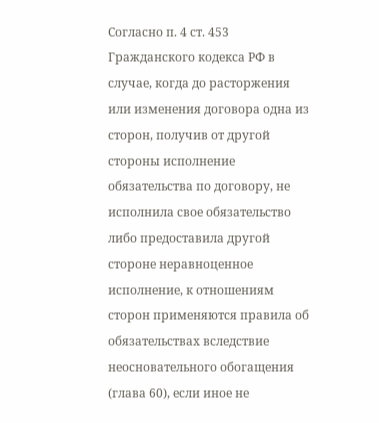Согласно п. 4 ст. 453 Гражданского кодекса РФ в случае, когда до расторжения или изменения договора одна из сторон, получив от другой стороны исполнение обязательства по договору, не исполнила свое обязательство либо предоставила другой стороне неравноценное исполнение, к отношениям сторон применяются правила об обязательствах вследствие неосновательного обогащения (глава 60), если иное не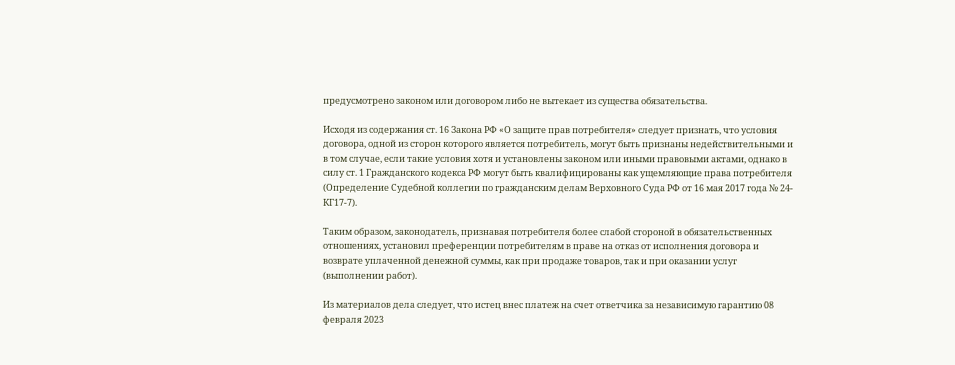предусмотрено законом или договором либо не вытекает из существа обязательства.

Исходя из содержания ст. 16 Закона РФ «О защите прав потребителя» следует признать, что условия договора, одной из сторон которого является потребитель, могут быть признаны недействительными и в том случае, если такие условия хотя и установлены законом или иными правовыми актами, однако в силу ст. 1 Гражданского кодекса РФ могут быть квалифицированы как ущемляющие права потребителя (Определение Судебной коллегии по гражданским делам Верховного Суда РФ от 16 мая 2017 года № 24-КГ17-7).

Таким образом, законодатель, признавая потребителя более слабой стороной в обязательственных отношениях, установил преференции потребителям в праве на отказ от исполнения договора и возврате уплаченной денежной суммы, как при продаже товаров, так и при оказании услуг (выполнении работ).

Из материалов дела следует, что истец внес платеж на счет ответчика за независимую гарантию 08 февраля 2023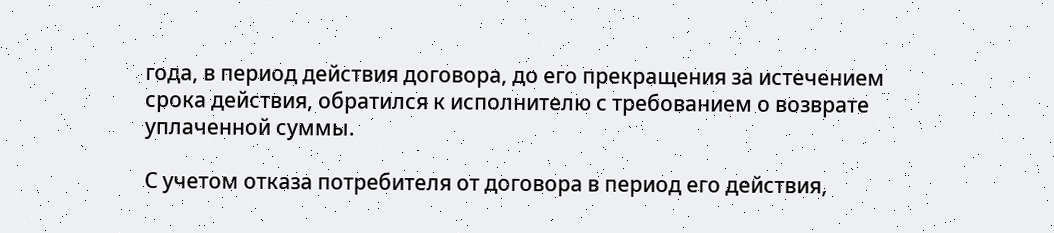года, в период действия договора, до его прекращения за истечением срока действия, обратился к исполнителю с требованием о возврате уплаченной суммы.

С учетом отказа потребителя от договора в период его действия,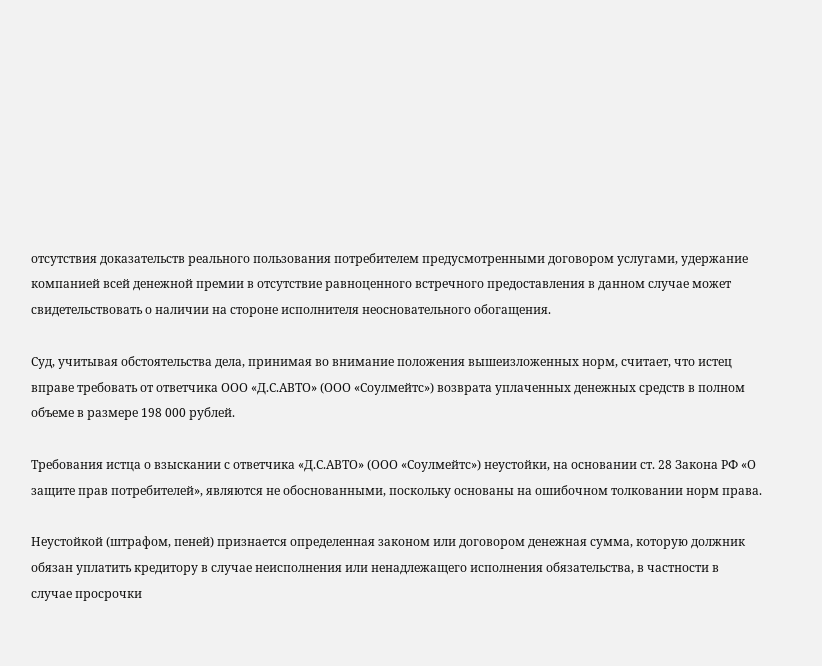отсутствия доказательств реального пользования потребителем предусмотренными договором услугами, удержание компанией всей денежной премии в отсутствие равноценного встречного предоставления в данном случае может свидетельствовать о наличии на стороне исполнителя неосновательного обогащения.

Суд, учитывая обстоятельства дела, принимая во внимание положения вышеизложенных норм, считает, что истец вправе требовать от ответчика ООО «Д.С.АВТО» (ООО «Соулмейтс») возврата уплаченных денежных средств в полном объеме в размере 198 000 рублей.

Требования истца о взыскании с ответчика «Д.С.АВТО» (ООО «Соулмейтс») неустойки, на основании ст. 28 Закона РФ «О защите прав потребителей», являются не обоснованными, поскольку основаны на ошибочном толковании норм права.

Неустойкой (штрафом, пеней) признается определенная законом или договором денежная сумма, которую должник обязан уплатить кредитору в случае неисполнения или ненадлежащего исполнения обязательства, в частности в случае просрочки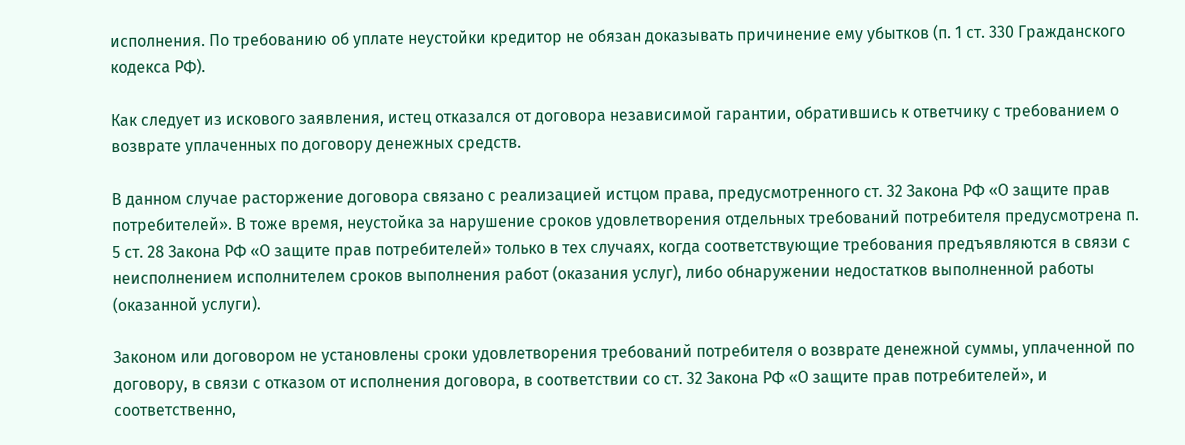исполнения. По требованию об уплате неустойки кредитор не обязан доказывать причинение ему убытков (п. 1 ст. 330 Гражданского кодекса РФ).

Как следует из искового заявления, истец отказался от договора независимой гарантии, обратившись к ответчику с требованием о возврате уплаченных по договору денежных средств.

В данном случае расторжение договора связано с реализацией истцом права, предусмотренного ст. 32 Закона РФ «О защите прав потребителей». В тоже время, неустойка за нарушение сроков удовлетворения отдельных требований потребителя предусмотрена п. 5 ст. 28 Закона РФ «О защите прав потребителей» только в тех случаях, когда соответствующие требования предъявляются в связи с неисполнением исполнителем сроков выполнения работ (оказания услуг), либо обнаружении недостатков выполненной работы (оказанной услуги).

Законом или договором не установлены сроки удовлетворения требований потребителя о возврате денежной суммы, уплаченной по договору, в связи с отказом от исполнения договора, в соответствии со ст. 32 Закона РФ «О защите прав потребителей», и соответственно,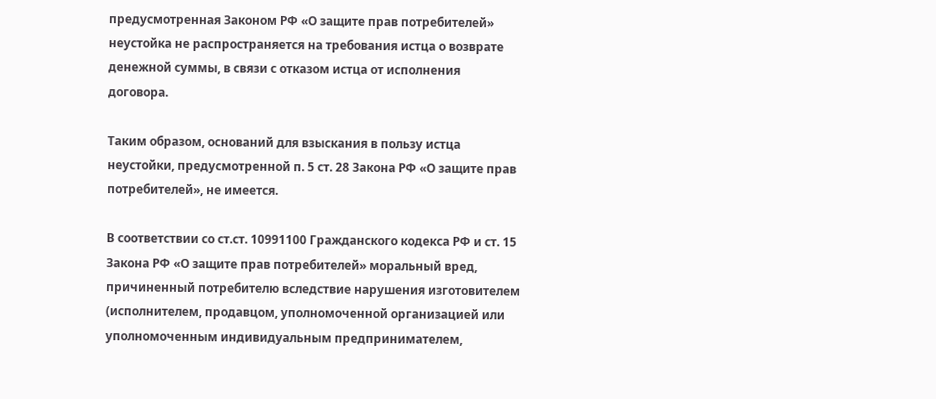предусмотренная Законом РФ «О защите прав потребителей» неустойка не распространяется на требования истца о возврате денежной суммы, в связи с отказом истца от исполнения договора.

Таким образом, оснований для взыскания в пользу истца неустойки, предусмотренной п. 5 ст. 28 Закона РФ «О защите прав потребителей», не имеется.

В соответствии со ст.ст. 10991100 Гражданского кодекса РФ и ст. 15 Закона РФ «О защите прав потребителей» моральный вред, причиненный потребителю вследствие нарушения изготовителем (исполнителем, продавцом, уполномоченной организацией или уполномоченным индивидуальным предпринимателем,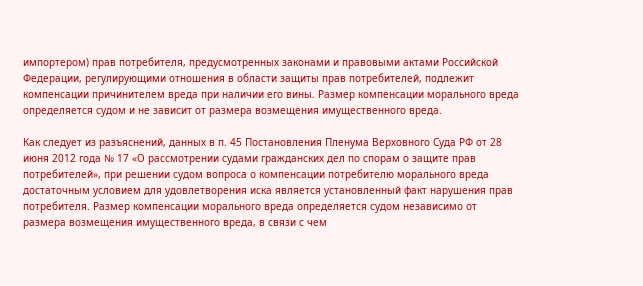импортером) прав потребителя, предусмотренных законами и правовыми актами Российской Федерации, регулирующими отношения в области защиты прав потребителей, подлежит компенсации причинителем вреда при наличии его вины. Размер компенсации морального вреда определяется судом и не зависит от размера возмещения имущественного вреда.

Как следует из разъяснений, данных в п. 45 Постановления Пленума Верховного Суда РФ от 28 июня 2012 года № 17 «О рассмотрении судами гражданских дел по спорам о защите прав потребителей», при решении судом вопроса о компенсации потребителю морального вреда достаточным условием для удовлетворения иска является установленный факт нарушения прав потребителя. Размер компенсации морального вреда определяется судом независимо от размера возмещения имущественного вреда, в связи с чем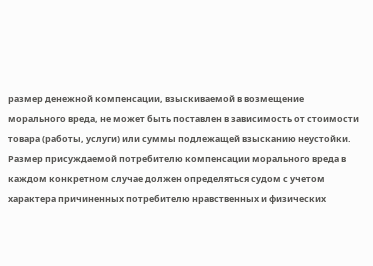размер денежной компенсации, взыскиваемой в возмещение морального вреда, не может быть поставлен в зависимость от стоимости товара (работы, услуги) или суммы подлежащей взысканию неустойки. Размер присуждаемой потребителю компенсации морального вреда в каждом конкретном случае должен определяться судом с учетом характера причиненных потребителю нравственных и физических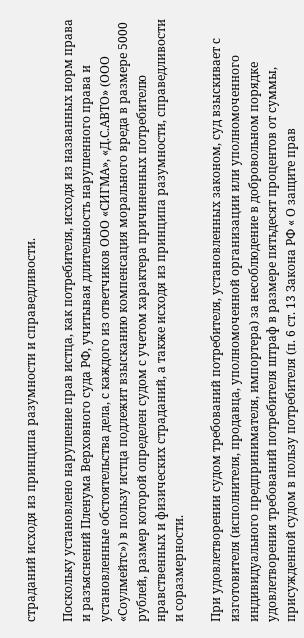страданий исходя из принципа разумности и справедливости.

Поскольку установлено нарушение прав истца, как потребителя, исходя из названных норм права и разъяснений Пленума Верховного суда РФ, учитывая длительность нарушенного права и установленные обстоятельства дела, с каждого из ответчиков ООО «СИГМА», «Д.С.АВТО» (ООО «Соулмейтс») в пользу истца подлежит взысканию компенсация морального вреда в размере 5000 рублей, размер которой определен судом с учетом характера причиненных потребителю нравственных и физических страданий, а также исходя из принципа разумности, справедливости и соразмерности.

При удовлетворении судом требований потребителя, установленных законом, суд взыскивает с изготовителя (исполнителя, продавца, уполномоченной организации или уполномоченного индивидуального предпринимателя, импортера) за несоблюдение в добровольном порядке удовлетворения требований потребителя штраф в размере пятьдесят процентов от суммы, присужденной судом в пользу потребителя (п. 6 ст. 13 Закона РФ « О защите прав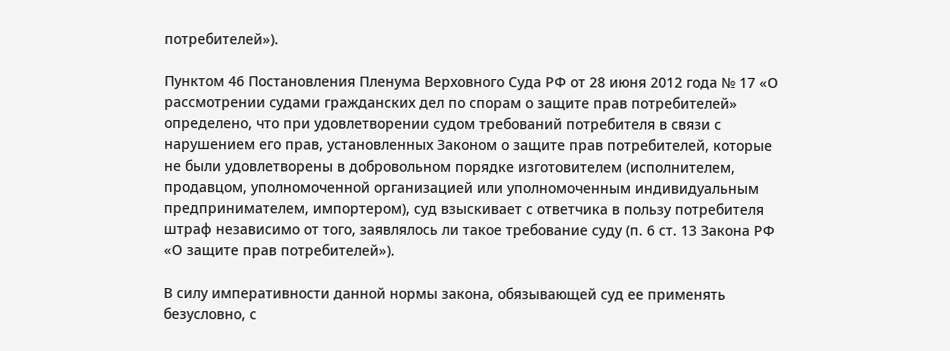потребителей»).

Пунктом 46 Постановления Пленума Верховного Суда РФ от 28 июня 2012 года № 17 «О рассмотрении судами гражданских дел по спорам о защите прав потребителей» определено, что при удовлетворении судом требований потребителя в связи с нарушением его прав, установленных Законом о защите прав потребителей, которые не были удовлетворены в добровольном порядке изготовителем (исполнителем, продавцом, уполномоченной организацией или уполномоченным индивидуальным предпринимателем, импортером), суд взыскивает с ответчика в пользу потребителя штраф независимо от того, заявлялось ли такое требование суду (п. 6 ст. 13 Закона РФ «О защите прав потребителей»).

В силу императивности данной нормы закона, обязывающей суд ее применять безусловно, с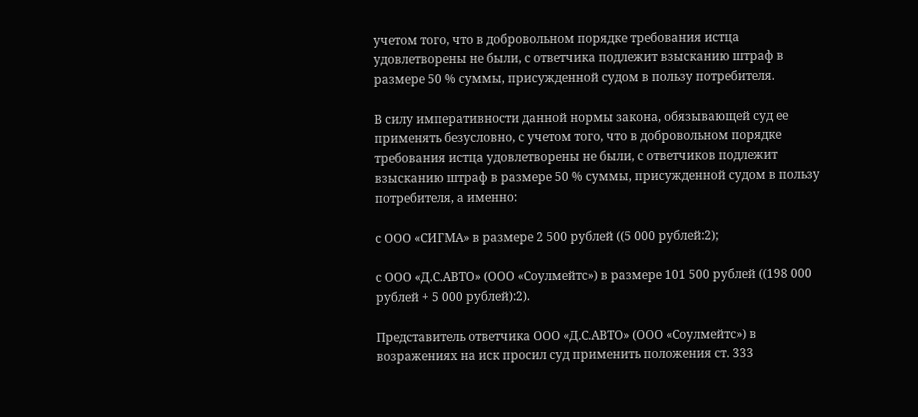учетом того, что в добровольном порядке требования истца удовлетворены не были, с ответчика подлежит взысканию штраф в размере 50 % суммы, присужденной судом в пользу потребителя.

В силу императивности данной нормы закона, обязывающей суд ее применять безусловно, с учетом того, что в добровольном порядке требования истца удовлетворены не были, с ответчиков подлежит взысканию штраф в размере 50 % суммы, присужденной судом в пользу потребителя, а именно:

с ООО «СИГМА» в размере 2 500 рублей ((5 000 рублей:2);

с ООО «Д.С.АВТО» (ООО «Соулмейтс») в размере 101 500 рублей ((198 000 рублей + 5 000 рублей):2).

Представитель ответчика ООО «Д.С.АВТО» (ООО «Соулмейтс») в возражениях на иск просил суд применить положения ст. 333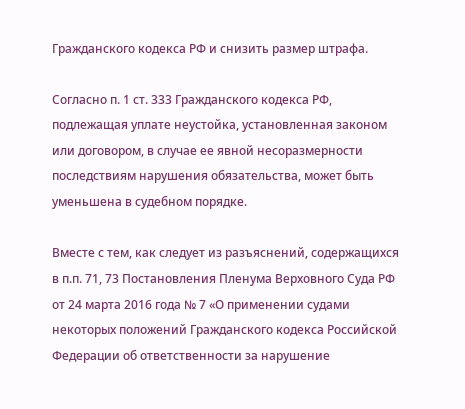Гражданского кодекса РФ и снизить размер штрафа.

Согласно п. 1 ст. 333 Гражданского кодекса РФ, подлежащая уплате неустойка, установленная законом или договором, в случае ее явной несоразмерности последствиям нарушения обязательства, может быть уменьшена в судебном порядке.

Вместе с тем, как следует из разъяснений, содержащихся в п.п. 71, 73 Постановления Пленума Верховного Суда РФ от 24 марта 2016 года № 7 «О применении судами некоторых положений Гражданского кодекса Российской Федерации об ответственности за нарушение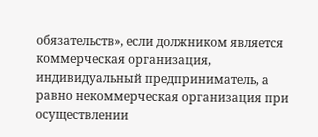обязательств», если должником является коммерческая организация, индивидуальный предприниматель, а равно некоммерческая организация при осуществлении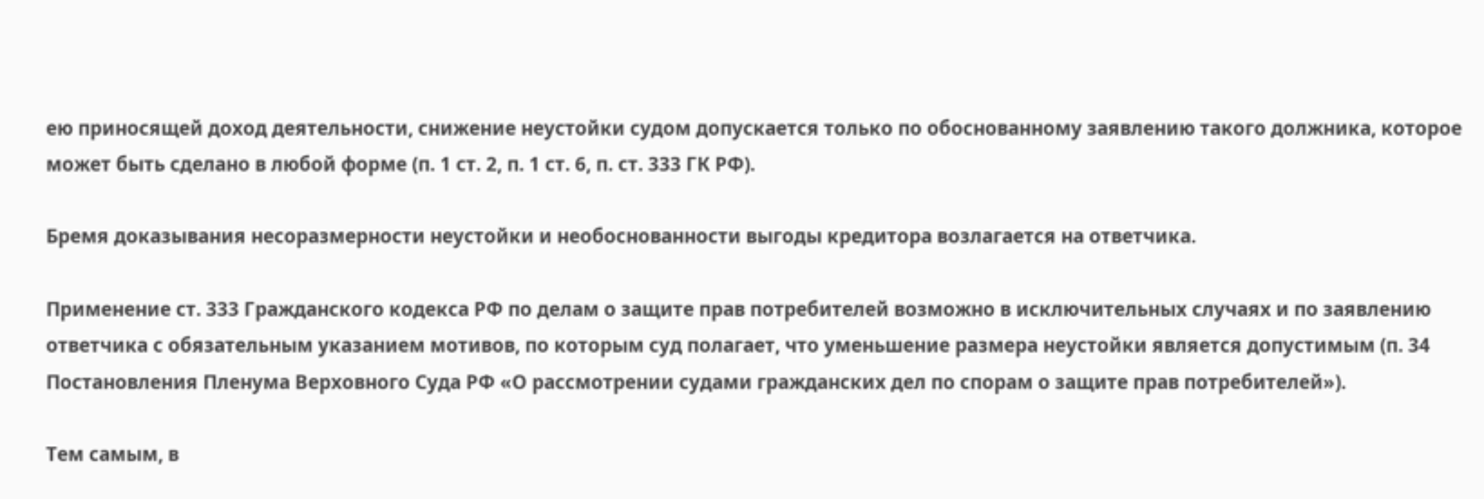ею приносящей доход деятельности, снижение неустойки судом допускается только по обоснованному заявлению такого должника, которое может быть сделано в любой форме (п. 1 ст. 2, п. 1 ст. 6, п. ст. 333 ГК РФ).

Бремя доказывания несоразмерности неустойки и необоснованности выгоды кредитора возлагается на ответчика.

Применение ст. 333 Гражданского кодекса РФ по делам о защите прав потребителей возможно в исключительных случаях и по заявлению ответчика с обязательным указанием мотивов, по которым суд полагает, что уменьшение размера неустойки является допустимым (п. 34 Постановления Пленума Верховного Суда РФ «О рассмотрении судами гражданских дел по спорам о защите прав потребителей»).

Тем самым, в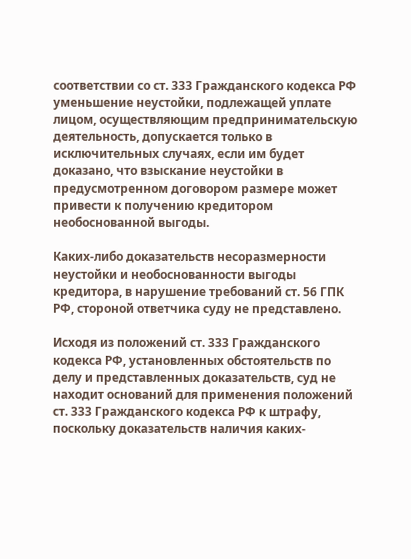соответствии со ст. 333 Гражданского кодекса РФ уменьшение неустойки, подлежащей уплате лицом, осуществляющим предпринимательскую деятельность, допускается только в исключительных случаях, если им будет доказано, что взыскание неустойки в предусмотренном договором размере может привести к получению кредитором необоснованной выгоды.

Каких-либо доказательств несоразмерности неустойки и необоснованности выгоды кредитора, в нарушение требований ст. 56 ГПК РФ, стороной ответчика суду не представлено.

Исходя из положений ст. 333 Гражданского кодекса РФ, установленных обстоятельств по делу и представленных доказательств, суд не находит оснований для применения положений ст. 333 Гражданского кодекса РФ к штрафу, поскольку доказательств наличия каких-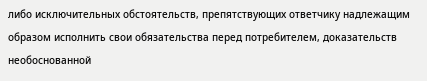либо исключительных обстоятельств, препятствующих ответчику надлежащим образом исполнить свои обязательства перед потребителем, доказательств необоснованной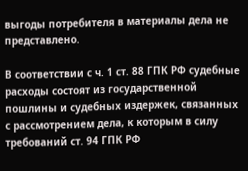выгоды потребителя в материалы дела не представлено.

В соответствии с ч. 1 ст. 88 ГПК РФ судебные расходы состоят из государственной пошлины и судебных издержек, связанных с рассмотрением дела, к которым в силу требований ст. 94 ГПК РФ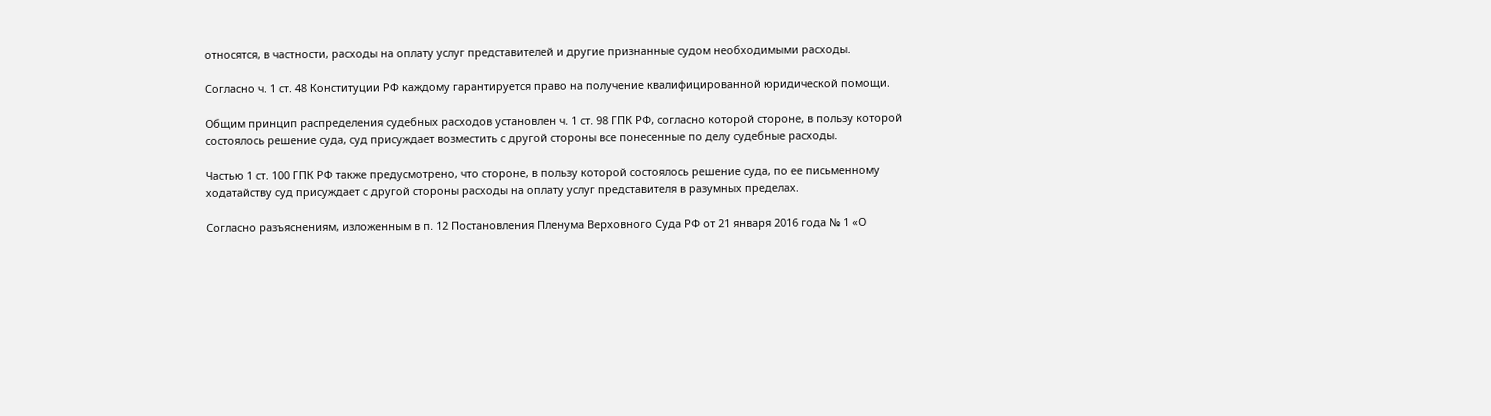относятся, в частности, расходы на оплату услуг представителей и другие признанные судом необходимыми расходы.

Согласно ч. 1 ст. 48 Конституции РФ каждому гарантируется право на получение квалифицированной юридической помощи.

Общим принцип распределения судебных расходов установлен ч. 1 ст. 98 ГПК РФ, согласно которой стороне, в пользу которой состоялось решение суда, суд присуждает возместить с другой стороны все понесенные по делу судебные расходы.

Частью 1 ст. 100 ГПК РФ также предусмотрено, что стороне, в пользу которой состоялось решение суда, по ее письменному ходатайству суд присуждает с другой стороны расходы на оплату услуг представителя в разумных пределах.

Согласно разъяснениям, изложенным в п. 12 Постановления Пленума Верховного Суда РФ от 21 января 2016 года № 1 «О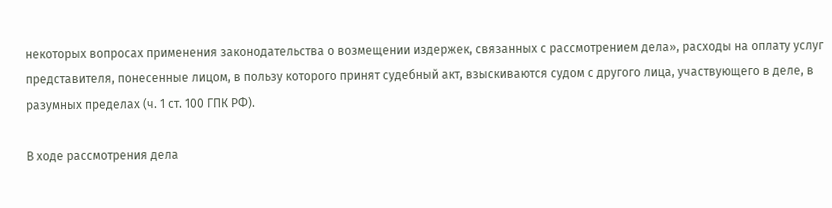некоторых вопросах применения законодательства о возмещении издержек, связанных с рассмотрением дела», расходы на оплату услуг представителя, понесенные лицом, в пользу которого принят судебный акт, взыскиваются судом с другого лица, участвующего в деле, в разумных пределах (ч. 1 ст. 100 ГПК РФ).

В ходе рассмотрения дела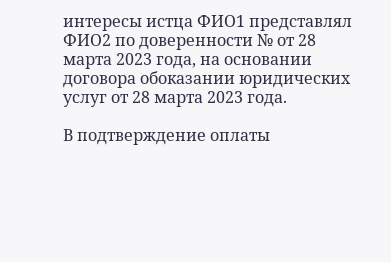интересы истца ФИО1 представлял ФИО2 по доверенности № от 28 марта 2023 года, на основании договора обоказании юридических услуг от 28 марта 2023 года.

В подтверждение оплаты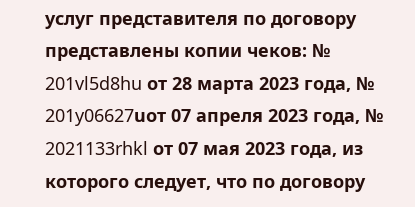услуг представителя по договору представлены копии чеков: № 201vl5d8hu от 28 марта 2023 года, № 201y06627uот 07 апреля 2023 года, № 2021133rhkl от 07 мая 2023 года, из которого следует, что по договору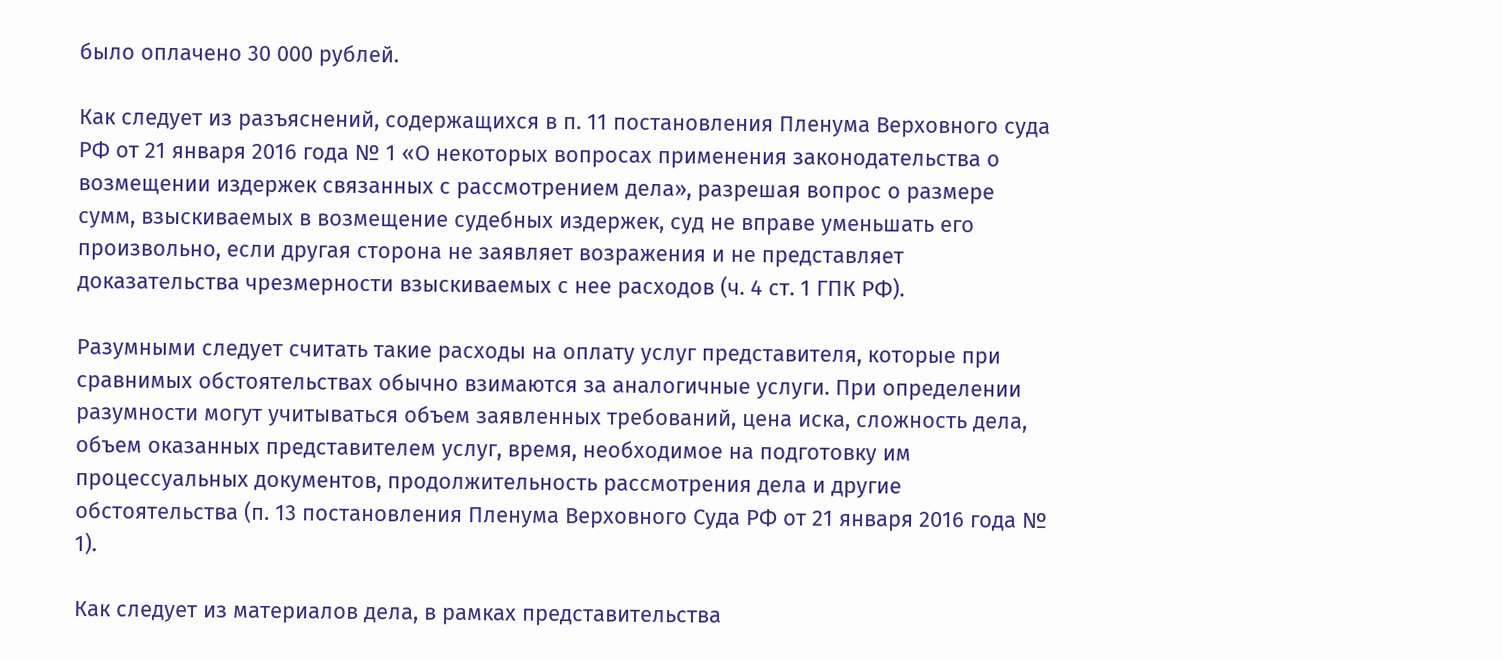было оплачено 30 000 рублей.

Как следует из разъяснений, содержащихся в п. 11 постановления Пленума Верховного суда РФ от 21 января 2016 года № 1 «О некоторых вопросах применения законодательства о возмещении издержек связанных с рассмотрением дела», разрешая вопрос о размере сумм, взыскиваемых в возмещение судебных издержек, суд не вправе уменьшать его произвольно, если другая сторона не заявляет возражения и не представляет доказательства чрезмерности взыскиваемых с нее расходов (ч. 4 ст. 1 ГПК РФ).

Разумными следует считать такие расходы на оплату услуг представителя, которые при сравнимых обстоятельствах обычно взимаются за аналогичные услуги. При определении разумности могут учитываться объем заявленных требований, цена иска, сложность дела, объем оказанных представителем услуг, время, необходимое на подготовку им процессуальных документов, продолжительность рассмотрения дела и другие обстоятельства (п. 13 постановления Пленума Верховного Суда РФ от 21 января 2016 года № 1).

Как следует из материалов дела, в рамках представительства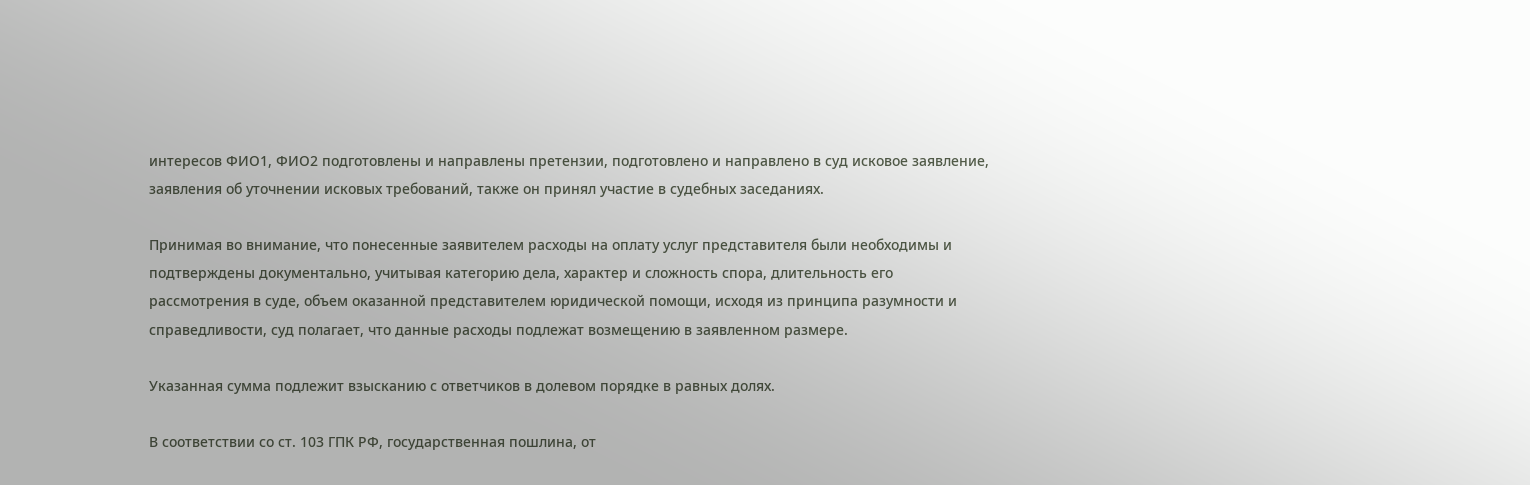интересов ФИО1, ФИО2 подготовлены и направлены претензии, подготовлено и направлено в суд исковое заявление, заявления об уточнении исковых требований, также он принял участие в судебных заседаниях.

Принимая во внимание, что понесенные заявителем расходы на оплату услуг представителя были необходимы и подтверждены документально, учитывая категорию дела, характер и сложность спора, длительность его рассмотрения в суде, объем оказанной представителем юридической помощи, исходя из принципа разумности и справедливости, суд полагает, что данные расходы подлежат возмещению в заявленном размере.

Указанная сумма подлежит взысканию с ответчиков в долевом порядке в равных долях.

В соответствии со ст. 103 ГПК РФ, государственная пошлина, от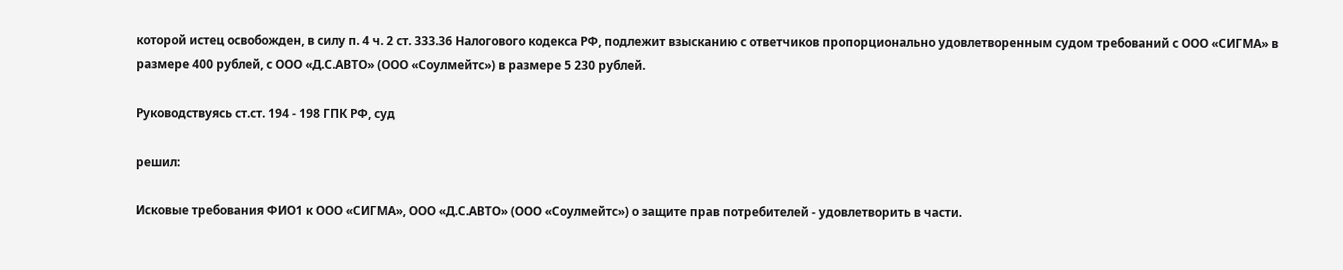которой истец освобожден, в силу п. 4 ч. 2 ст. 333.36 Налогового кодекса РФ, подлежит взысканию с ответчиков пропорционально удовлетворенным судом требований с ООО «СИГМА» в размере 400 рублей, с ООО «Д.С.АВТО» (ООО «Соулмейтс») в размере 5 230 рублей.

Руководствуясь ст.ст. 194 - 198 ГПК РФ, суд

решил:

Исковые требования ФИО1 к ООО «СИГМА», ООО «Д.С.АВТО» (ООО «Соулмейтс») о защите прав потребителей - удовлетворить в части.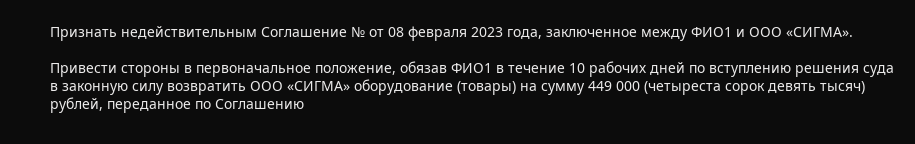Признать недействительным Соглашение № от 08 февраля 2023 года, заключенное между ФИО1 и ООО «СИГМА».

Привести стороны в первоначальное положение, обязав ФИО1 в течение 10 рабочих дней по вступлению решения суда в законную силу возвратить ООО «СИГМА» оборудование (товары) на сумму 449 000 (четыреста сорок девять тысяч) рублей, переданное по Соглашению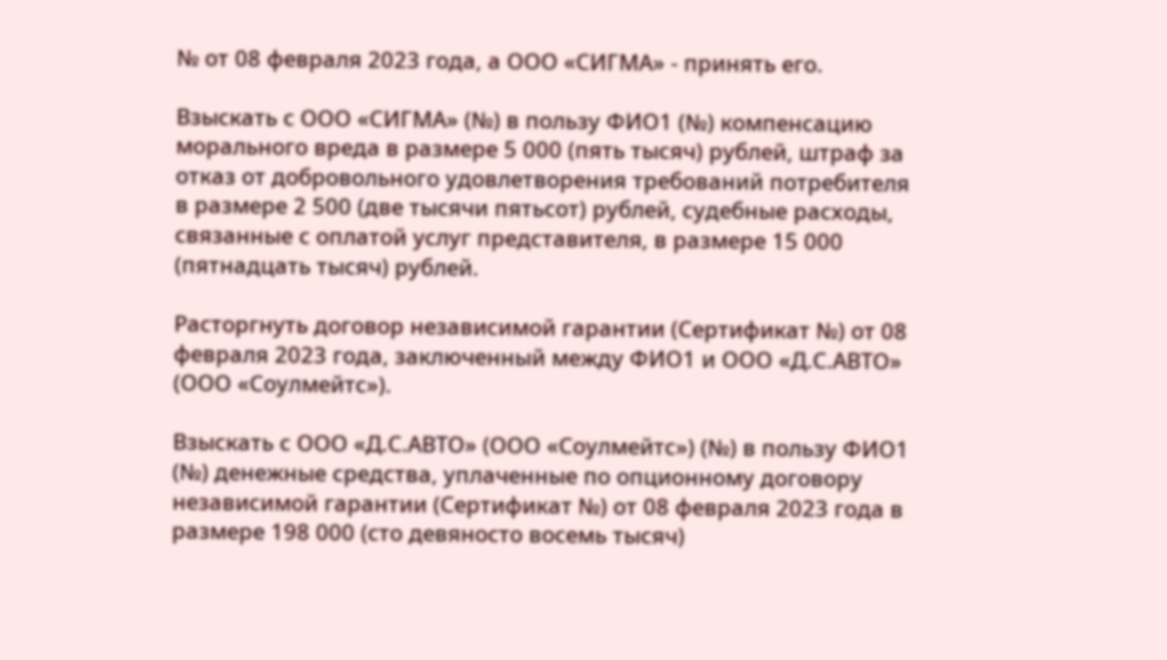№ от 08 февраля 2023 года, а ООО «СИГМА» - принять его.

Взыскать с ООО «СИГМА» (№) в пользу ФИО1 (№) компенсацию морального вреда в размере 5 000 (пять тысяч) рублей, штраф за отказ от добровольного удовлетворения требований потребителя в размере 2 500 (две тысячи пятьсот) рублей, судебные расходы, связанные с оплатой услуг представителя, в размере 15 000 (пятнадцать тысяч) рублей.

Расторгнуть договор независимой гарантии (Сертификат №) от 08 февраля 2023 года, заключенный между ФИО1 и ООО «Д.С.АВТО» (ООО «Соулмейтс»).

Взыскать с ООО «Д.С.АВТО» (ООО «Соулмейтс») (№) в пользу ФИО1 (№) денежные средства, уплаченные по опционному договору независимой гарантии (Сертификат №) от 08 февраля 2023 года в размере 198 000 (сто девяносто восемь тысяч)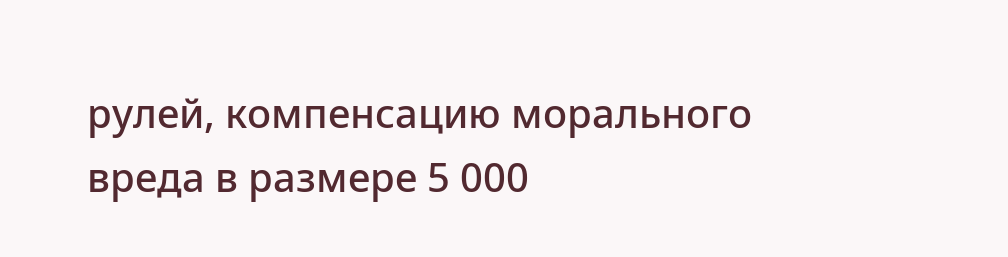рулей, компенсацию морального вреда в размере 5 000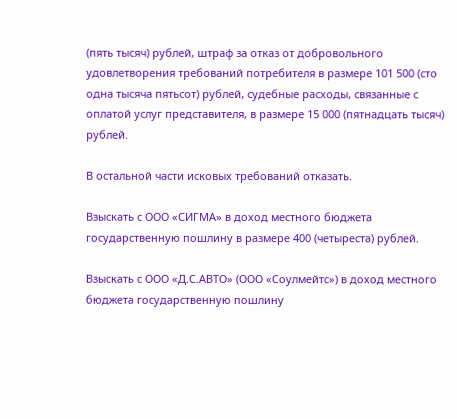(пять тысяч) рублей, штраф за отказ от добровольного удовлетворения требований потребителя в размере 101 500 (сто одна тысяча пятьсот) рублей, судебные расходы, связанные с оплатой услуг представителя, в размере 15 000 (пятнадцать тысяч) рублей.

В остальной части исковых требований отказать.

Взыскать с ООО «СИГМА» в доход местного бюджета государственную пошлину в размере 400 (четыреста) рублей.

Взыскать с ООО «Д.С.АВТО» (ООО «Соулмейтс») в доход местного бюджета государственную пошлину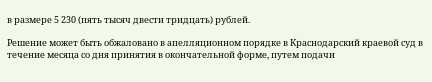в размере 5 230 (пять тысяч двести тридцать) рублей.

Решение может быть обжаловано в апелляционном порядке в Краснодарский краевой суд в течение месяца со дня принятия в окончательной форме, путем подачи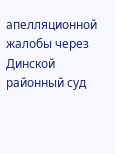апелляционной жалобы через Динской районный суд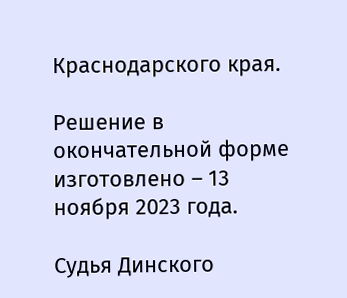Краснодарского края.

Решение в окончательной форме изготовлено – 13 ноября 2023 года.

Судья Динского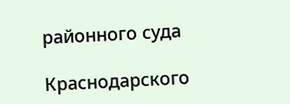районного суда

Краснодарского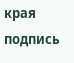края подпись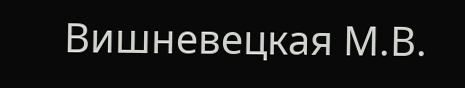Вишневецкая М.В.